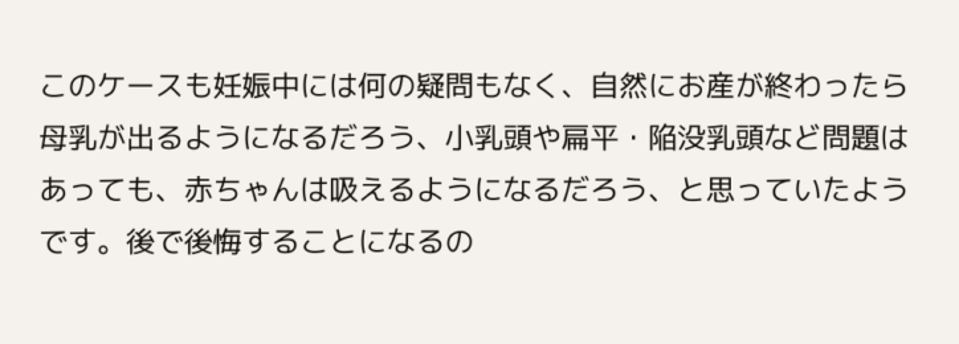このケースも妊娠中には何の疑問もなく、自然にお産が終わったら母乳が出るようになるだろう、小乳頭や扁平・陥没乳頭など問題はあっても、赤ちゃんは吸えるようになるだろう、と思っていたようです。後で後悔することになるの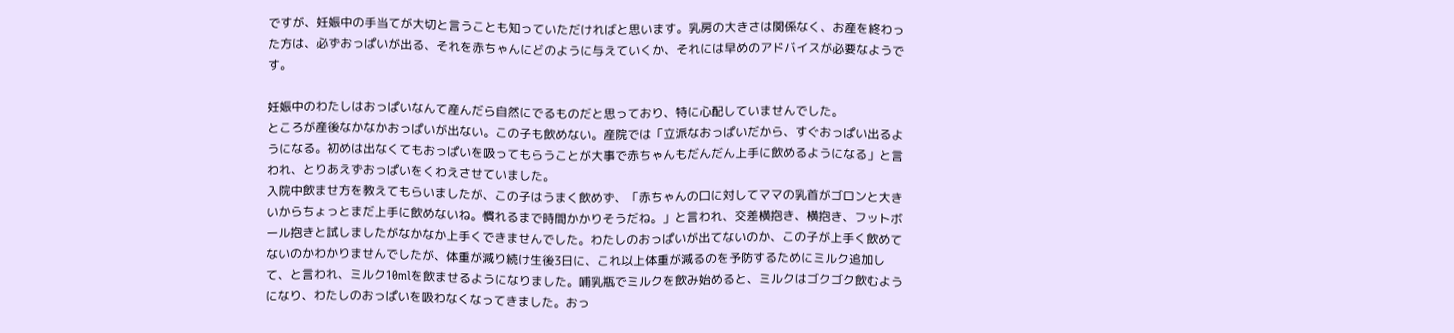ですが、妊娠中の手当てが大切と言うことも知っていただければと思います。乳房の大きさは関係なく、お産を終わった方は、必ずおっぱいが出る、それを赤ちゃんにどのように与えていくか、それには早めのアドバイスが必要なようです。

妊娠中のわたしはおっぱいなんて産んだら自然にでるものだと思っており、特に心配していませんでした。
ところが産後なかなかおっぱいが出ない。この子も飲めない。産院では「立派なおっぱいだから、すぐおっぱい出るようになる。初めは出なくてもおっぱいを吸ってもらうことが大事で赤ちゃんもだんだん上手に飲めるようになる」と言われ、とりあえずおっぱいをくわえさせていました。
入院中飲ませ方を教えてもらいましたが、この子はうまく飲めず、「赤ちゃんの口に対してママの乳首がゴロンと大きいからちょっとまだ上手に飲めないね。慣れるまで時間かかりそうだね。」と言われ、交差横抱き、横抱き、フットボール抱きと試しましたがなかなか上手くできませんでした。わたしのおっぱいが出てないのか、この子が上手く飲めてないのかわかりませんでしたが、体重が減り続け生後3日に、これ以上体重が減るのを予防するためにミルク追加して、と言われ、ミルク10mlを飲ませるようになりました。哺乳瓶でミルクを飲み始めると、ミルクはゴクゴク飲むようになり、わたしのおっぱいを吸わなくなってきました。おっ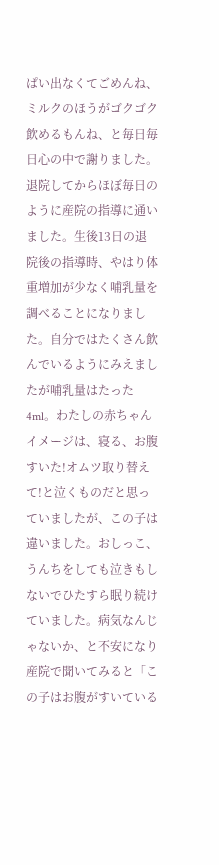ぱい出なくてごめんね、ミルクのほうがゴクゴク飲めるもんね、と毎日毎日心の中で謝りました。
退院してからほぼ毎日のように産院の指導に通いました。生後13日の退院後の指導時、やはり体重増加が少なく哺乳量を調べることになりました。自分ではたくさん飲んでいるようにみえましたが哺乳量はたった4ml。わたしの赤ちゃんイメージは、寝る、お腹すいた!オムツ取り替えて!と泣くものだと思っていましたが、この子は違いました。おしっこ、うんちをしても泣きもしないでひたすら眠り続けていました。病気なんじゃないか、と不安になり産院で聞いてみると「この子はお腹がすいている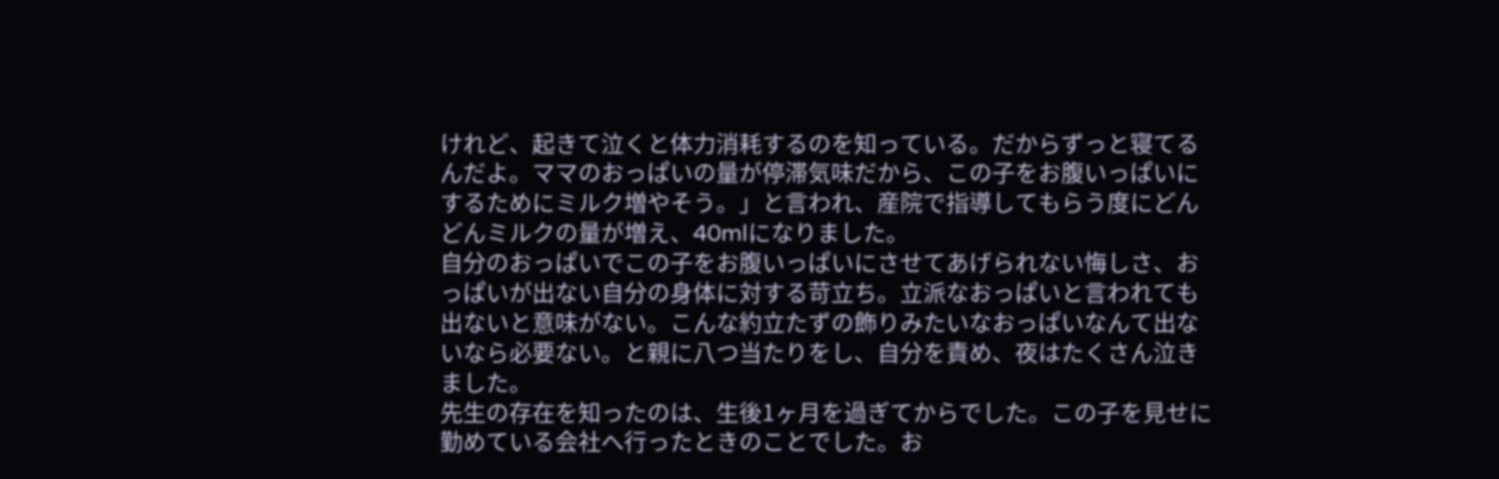けれど、起きて泣くと体力消耗するのを知っている。だからずっと寝てるんだよ。ママのおっぱいの量が停滞気味だから、この子をお腹いっぱいにするためにミルク増やそう。」と言われ、産院で指導してもらう度にどんどんミルクの量が増え、40mlになりました。
自分のおっぱいでこの子をお腹いっぱいにさせてあげられない悔しさ、おっぱいが出ない自分の身体に対する苛立ち。立派なおっぱいと言われても出ないと意味がない。こんな約立たずの飾りみたいなおっぱいなんて出ないなら必要ない。と親に八つ当たりをし、自分を責め、夜はたくさん泣きました。
先生の存在を知ったのは、生後1ヶ月を過ぎてからでした。この子を見せに勤めている会社へ行ったときのことでした。お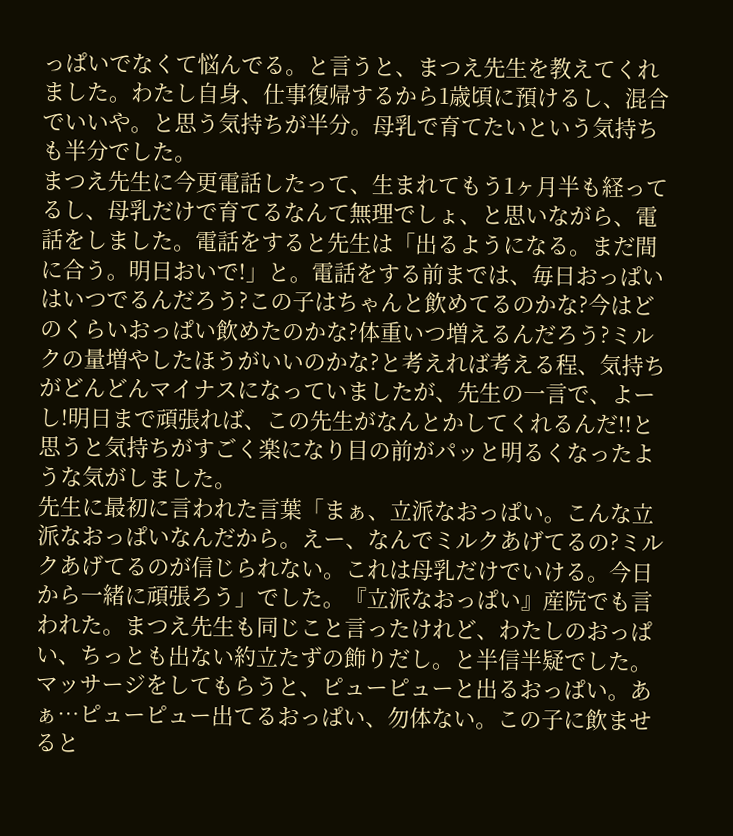っぱいでなくて悩んでる。と言うと、まつえ先生を教えてくれました。わたし自身、仕事復帰するから1歳頃に預けるし、混合でいいや。と思う気持ちが半分。母乳で育てたいという気持ちも半分でした。
まつえ先生に今更電話したって、生まれてもう1ヶ月半も経ってるし、母乳だけで育てるなんて無理でしょ、と思いながら、電話をしました。電話をすると先生は「出るようになる。まだ間に合う。明日おいで!」と。電話をする前までは、毎日おっぱいはいつでるんだろう?この子はちゃんと飲めてるのかな?今はどのくらいおっぱい飲めたのかな?体重いつ増えるんだろう?ミルクの量増やしたほうがいいのかな?と考えれば考える程、気持ちがどんどんマイナスになっていましたが、先生の一言で、よーし!明日まで頑張れば、この先生がなんとかしてくれるんだ!!と思うと気持ちがすごく楽になり目の前がパッと明るくなったような気がしました。
先生に最初に言われた言葉「まぁ、立派なおっぱい。こんな立派なおっぱいなんだから。えー、なんでミルクあげてるの?ミルクあげてるのが信じられない。これは母乳だけでいける。今日から一緒に頑張ろう」でした。『立派なおっぱい』産院でも言われた。まつえ先生も同じこと言ったけれど、わたしのおっぱい、ちっとも出ない約立たずの飾りだし。と半信半疑でした。マッサージをしてもらうと、ピューピューと出るおっぱい。あぁ…ピューピュー出てるおっぱい、勿体ない。この子に飲ませると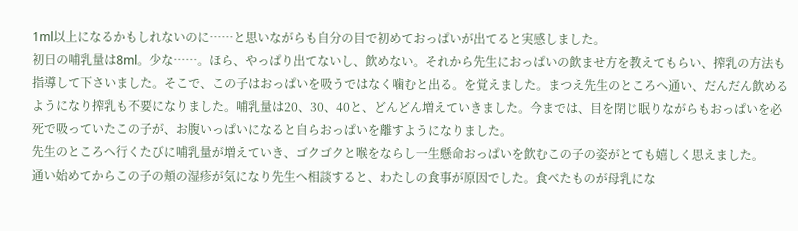1ml以上になるかもしれないのに……と思いながらも自分の目で初めておっぱいが出てると実感しました。
初日の哺乳量は8ml。少な……。ほら、やっぱり出てないし、飲めない。それから先生におっぱいの飲ませ方を教えてもらい、搾乳の方法も指導して下さいました。そこで、この子はおっぱいを吸うではなく噛むと出る。を覚えました。まつえ先生のところへ通い、だんだん飲めるようになり搾乳も不要になりました。哺乳量は20、30、40と、どんどん増えていきました。今までは、目を閉じ眠りながらもおっぱいを必死で吸っていたこの子が、お腹いっぱいになると自らおっぱいを離すようになりました。
先生のところへ行くたびに哺乳量が増えていき、ゴクゴクと喉をならし一生懸命おっぱいを飲むこの子の姿がとても嬉しく思えました。
通い始めてからこの子の頬の湿疹が気になり先生へ相談すると、わたしの食事が原因でした。食べたものが母乳にな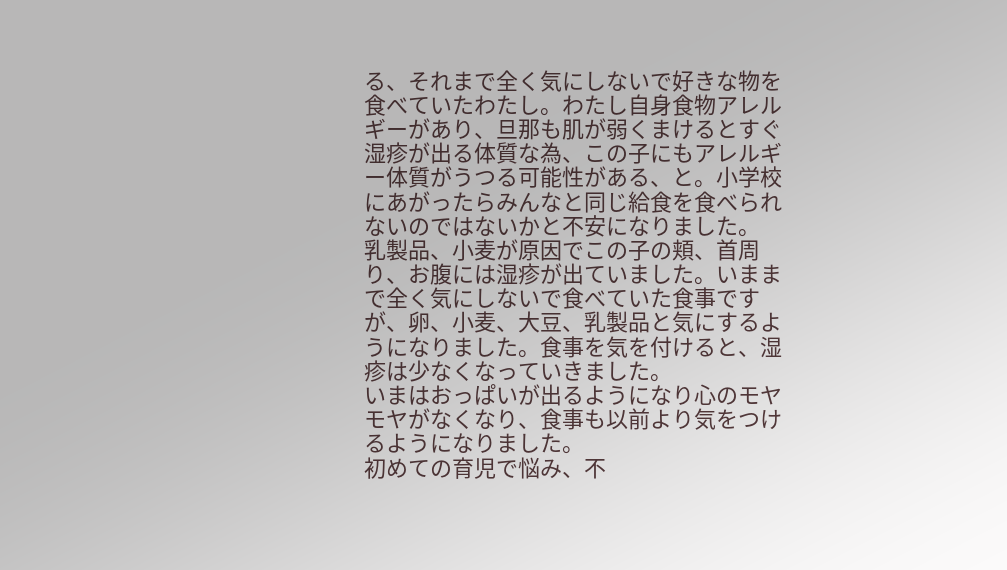る、それまで全く気にしないで好きな物を食べていたわたし。わたし自身食物アレルギーがあり、旦那も肌が弱くまけるとすぐ湿疹が出る体質な為、この子にもアレルギー体質がうつる可能性がある、と。小学校にあがったらみんなと同じ給食を食べられないのではないかと不安になりました。
乳製品、小麦が原因でこの子の頬、首周り、お腹には湿疹が出ていました。いままで全く気にしないで食べていた食事ですが、卵、小麦、大豆、乳製品と気にするようになりました。食事を気を付けると、湿疹は少なくなっていきました。
いまはおっぱいが出るようになり心のモヤモヤがなくなり、食事も以前より気をつけるようになりました。
初めての育児で悩み、不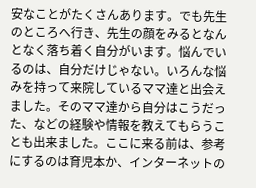安なことがたくさんあります。でも先生のところへ行き、先生の顔をみるとなんとなく落ち着く自分がいます。悩んでいるのは、自分だけじゃない。いろんな悩みを持って来院しているママ達と出会えました。そのママ達から自分はこうだった、などの経験や情報を教えてもらうことも出来ました。ここに来る前は、参考にするのは育児本か、インターネットの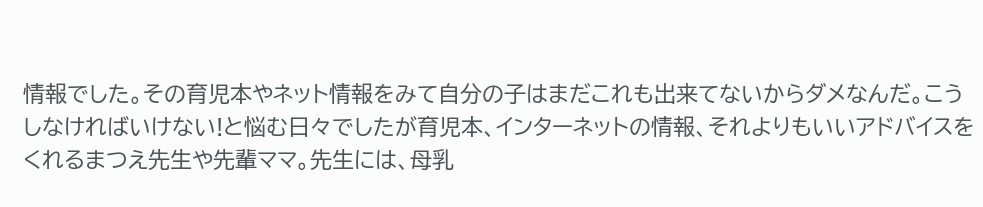情報でした。その育児本やネット情報をみて自分の子はまだこれも出来てないからダメなんだ。こうしなければいけない!と悩む日々でしたが育児本、インターネットの情報、それよりもいいアドバイスをくれるまつえ先生や先輩ママ。先生には、母乳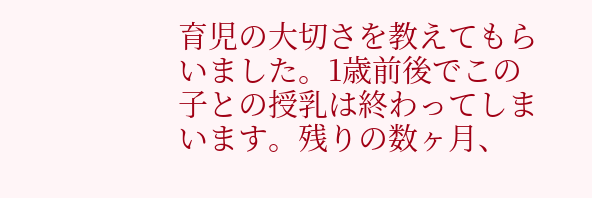育児の大切さを教えてもらいました。1歳前後でこの子との授乳は終わってしまいます。残りの数ヶ月、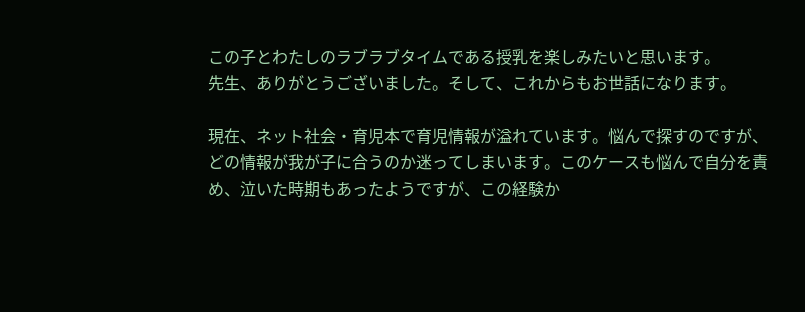この子とわたしのラブラブタイムである授乳を楽しみたいと思います。
先生、ありがとうございました。そして、これからもお世話になります。

現在、ネット社会・育児本で育児情報が溢れています。悩んで探すのですが、どの情報が我が子に合うのか迷ってしまいます。このケースも悩んで自分を責め、泣いた時期もあったようですが、この経験か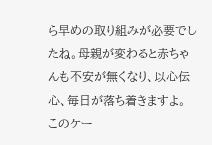ら早めの取り組みが必要でしたね。母親が変わると赤ちゃんも不安が無くなり、以心伝心、毎日が落ち着きますよ。
このケー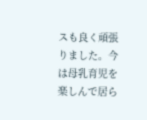スも良く頑張りました。今は母乳育児を楽しんで居ら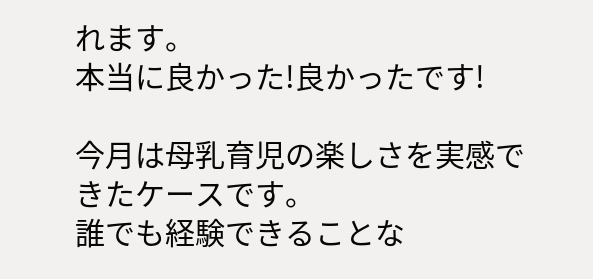れます。
本当に良かった!良かったです!

今月は母乳育児の楽しさを実感できたケースです。
誰でも経験できることな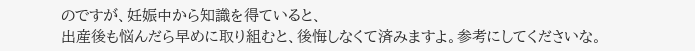のですが、妊娠中から知識を得ていると、
出産後も悩んだら早めに取り組むと、後悔しなくて済みますよ。参考にしてくださいな。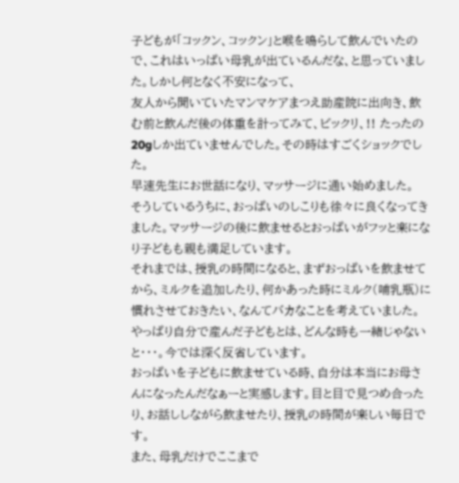子どもが「コックン、コックン」と喉を鳴らして飲んでいたので、これはいっぱい母乳が出ているんだな、と思っていました。しかし何となく不安になって、
友人から聞いていたマンマケアまつえ助産院に出向き、飲む前と飲んだ後の体重を計ってみて、ビックリ、!! たったの20gしか出ていませんでした。その時はすごくショックでした。
早速先生にお世話になり、マッサージに通い始めました。
そうしているうちに、おっぱいのしこりも徐々に良くなってきました。マッサージの後に飲ませるとおっぱいがフッと楽になり子どもも親も満足しています。
それまでは、授乳の時間になると、まずおっぱいを飲ませてから、ミルクを追加したり、何かあった時にミルク(哺乳瓶)に慣れさせておきたい、なんてバカなことを考えていました。
やっぱり自分で産んだ子どもとは、どんな時も一緒じゃないと・・・。今では深く反省しています。
おっぱいを子どもに飲ませている時、自分は本当にお母さんになったんだなぁーと実感します。目と目で見つめ合ったり、お話ししながら飲ませたり、授乳の時間が楽しい毎日です。
また、母乳だけでここまで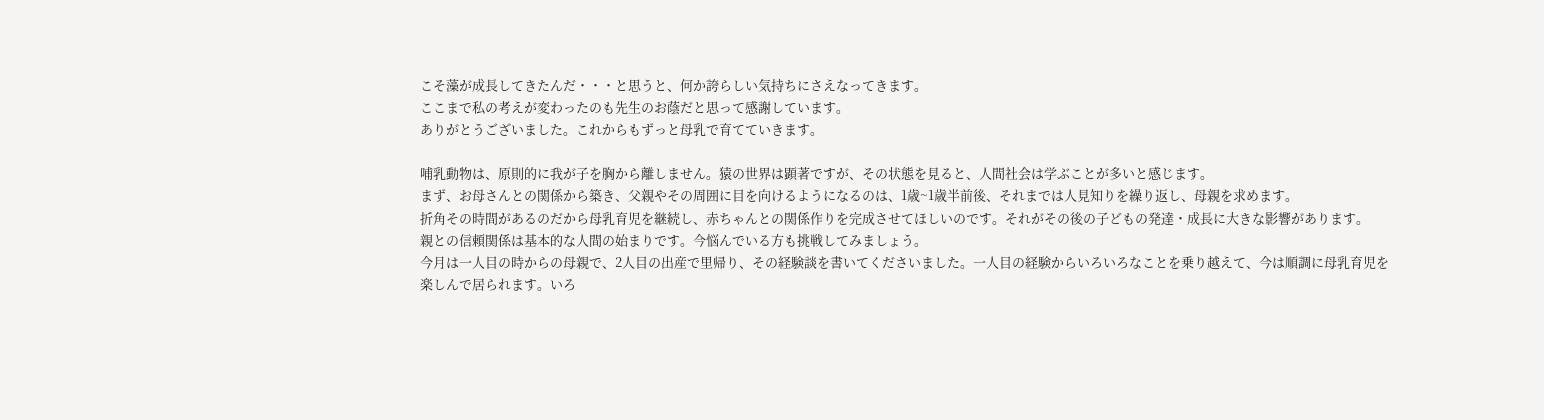こそ藻が成長してきたんだ・・・と思うと、何か誇らしい気持ちにさえなってきます。
ここまで私の考えが変わったのも先生のお蔭だと思って感謝しています。
ありがとうございました。これからもずっと母乳で育てていきます。

哺乳動物は、原則的に我が子を胸から離しません。猿の世界は顕著ですが、その状態を見ると、人間社会は学ぶことが多いと感じます。
まず、お母さんとの関係から築き、父親やその周囲に目を向けるようになるのは、1歳~1歳半前後、それまでは人見知りを繰り返し、母親を求めます。
折角その時間があるのだから母乳育児を継続し、赤ちゃんとの関係作りを完成させてほしいのです。それがその後の子どもの発達・成長に大きな影響があります。
親との信頼関係は基本的な人間の始まりです。今悩んでいる方も挑戦してみましょう。
今月は一人目の時からの母親で、2人目の出産で里帰り、その経験談を書いてくださいました。一人目の経験からいろいろなことを乗り越えて、今は順調に母乳育児を楽しんで居られます。いろ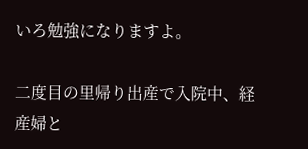いろ勉強になりますよ。

二度目の里帰り出産で入院中、経産婦と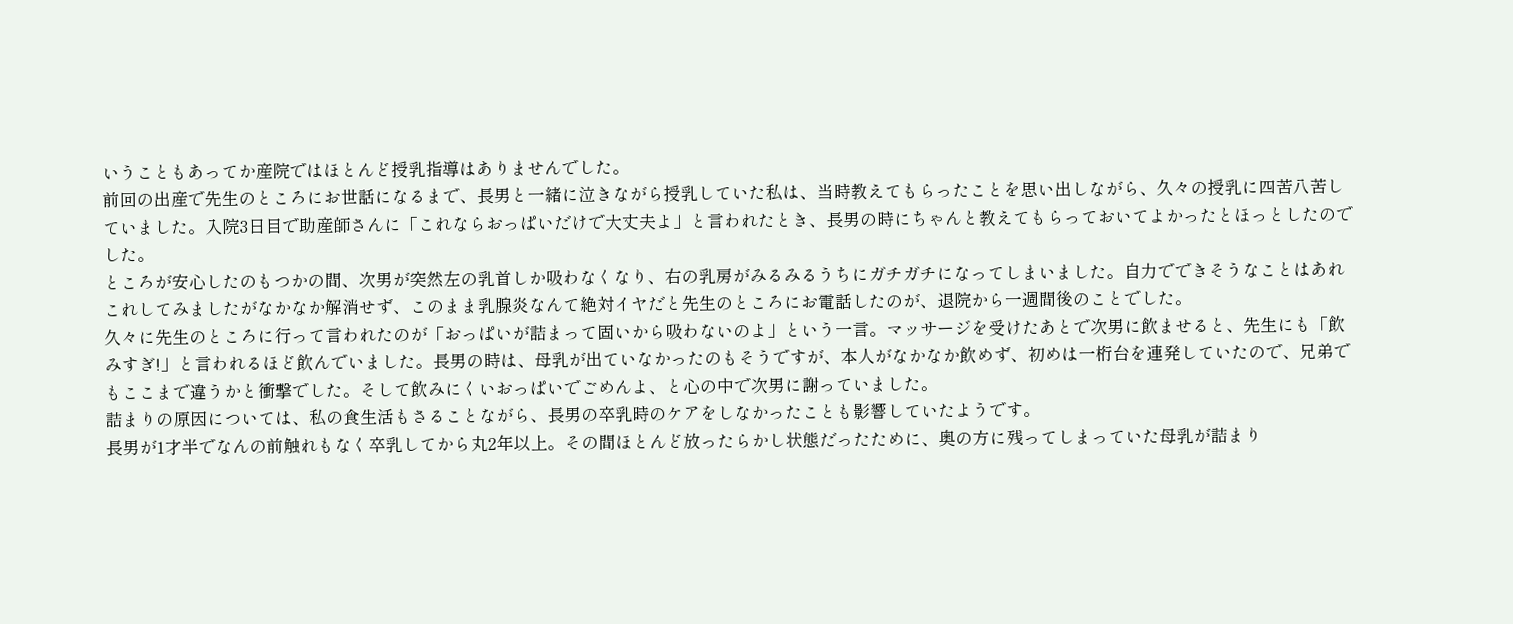いうこともあってか産院ではほとんど授乳指導はありませんでした。
前回の出産で先生のところにお世話になるまで、長男と一緒に泣きながら授乳していた私は、当時教えてもらったことを思い出しながら、久々の授乳に四苦八苦していました。入院3日目で助産師さんに「これならおっぱいだけで大丈夫よ」と言われたとき、長男の時にちゃんと教えてもらっておいてよかったとほっとしたのでした。
ところが安心したのもつかの間、次男が突然左の乳首しか吸わなくなり、右の乳房がみるみるうちにガチガチになってしまいました。自力でできそうなことはあれこれしてみましたがなかなか解消せず、このまま乳腺炎なんて絶対イヤだと先生のところにお電話したのが、退院から一週間後のことでした。
久々に先生のところに行って言われたのが「おっぱいが詰まって固いから吸わないのよ」という一言。マッサージを受けたあとで次男に飲ませると、先生にも「飲みすぎ!」と言われるほど飲んでいました。長男の時は、母乳が出ていなかったのもそうですが、本人がなかなか飲めず、初めは一桁台を連発していたので、兄弟でもここまで違うかと衝撃でした。そして飲みにくいおっぱいでごめんよ、と心の中で次男に謝っていました。
詰まりの原因については、私の食生活もさることながら、長男の卒乳時のケアをしなかったことも影響していたようです。
長男が1才半でなんの前触れもなく卒乳してから丸2年以上。その間ほとんど放ったらかし状態だったために、奥の方に残ってしまっていた母乳が詰まり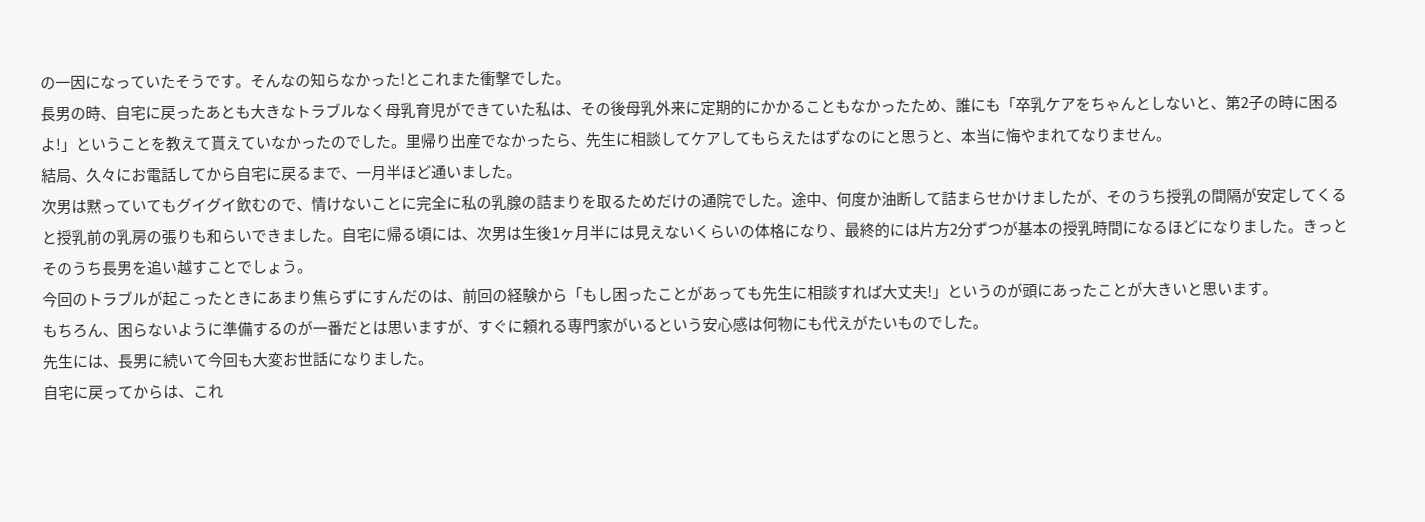の一因になっていたそうです。そんなの知らなかった!とこれまた衝撃でした。
長男の時、自宅に戻ったあとも大きなトラブルなく母乳育児ができていた私は、その後母乳外来に定期的にかかることもなかったため、誰にも「卒乳ケアをちゃんとしないと、第2子の時に困るよ!」ということを教えて貰えていなかったのでした。里帰り出産でなかったら、先生に相談してケアしてもらえたはずなのにと思うと、本当に悔やまれてなりません。
結局、久々にお電話してから自宅に戻るまで、一月半ほど通いました。
次男は黙っていてもグイグイ飲むので、情けないことに完全に私の乳腺の詰まりを取るためだけの通院でした。途中、何度か油断して詰まらせかけましたが、そのうち授乳の間隔が安定してくると授乳前の乳房の張りも和らいできました。自宅に帰る頃には、次男は生後1ヶ月半には見えないくらいの体格になり、最終的には片方2分ずつが基本の授乳時間になるほどになりました。きっとそのうち長男を追い越すことでしょう。
今回のトラブルが起こったときにあまり焦らずにすんだのは、前回の経験から「もし困ったことがあっても先生に相談すれば大丈夫!」というのが頭にあったことが大きいと思います。
もちろん、困らないように準備するのが一番だとは思いますが、すぐに頼れる専門家がいるという安心感は何物にも代えがたいものでした。
先生には、長男に続いて今回も大変お世話になりました。
自宅に戻ってからは、これ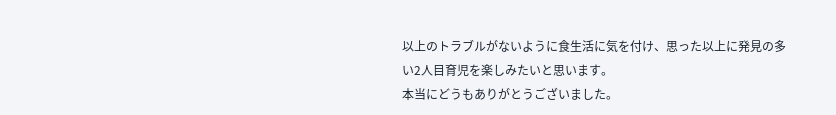以上のトラブルがないように食生活に気を付け、思った以上に発見の多い2人目育児を楽しみたいと思います。
本当にどうもありがとうございました。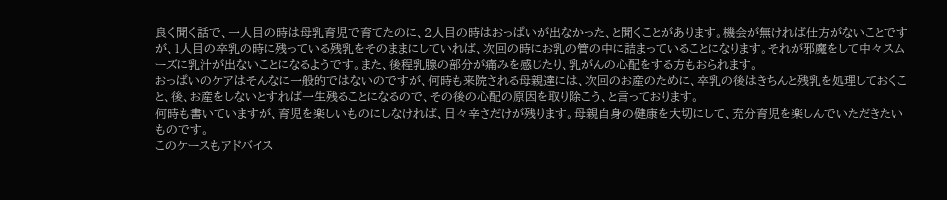良く聞く話で、一人目の時は母乳育児で育てたのに、2人目の時はおっぱいが出なかった、と聞くことがあります。機会が無ければ仕方がないことですが、1人目の卒乳の時に残っている残乳をそのままにしていれば、次回の時にお乳の管の中に詰まっていることになります。それが邪魔をして中々スムーズに乳汁が出ないことになるようです。また、後程乳腺の部分が痛みを感じたり、乳がんの心配をする方もおられます。
おっぱいのケアはそんなに一般的ではないのですが、何時も来院される母親達には、次回のお産のために、卒乳の後はきちんと残乳を処理しておくこと、後、お産をしないとすれば一生残ることになるので、その後の心配の原因を取り除こう、と言っております。
何時も書いていますが、育児を楽しいものにしなければ、日々辛さだけが残ります。母親自身の健康を大切にして、充分育児を楽しんでいただきたいものです。
このケースもアドバイス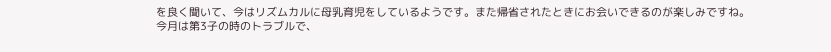を良く聞いて、今はリズムカルに母乳育児をしているようです。また帰省されたときにお会いできるのが楽しみですね。
今月は第3子の時のトラブルで、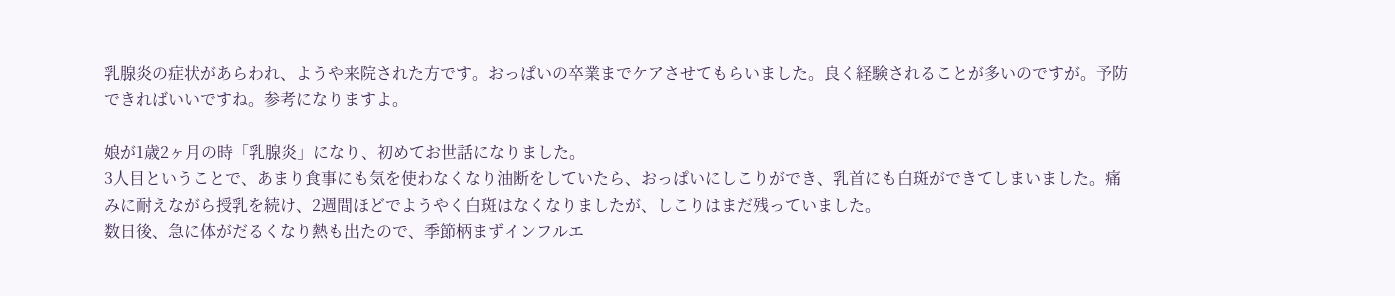乳腺炎の症状があらわれ、ようや来院された方です。おっぱいの卒業までケアさせてもらいました。良く経験されることが多いのですが。予防できればいいですね。参考になりますよ。

娘が1歳2ヶ月の時「乳腺炎」になり、初めてお世話になりました。
3人目ということで、あまり食事にも気を使わなくなり油断をしていたら、おっぱいにしこりができ、乳首にも白斑ができてしまいました。痛みに耐えながら授乳を続け、2週間ほどでようやく白斑はなくなりましたが、しこりはまだ残っていました。
数日後、急に体がだるくなり熱も出たので、季節柄まずインフルエ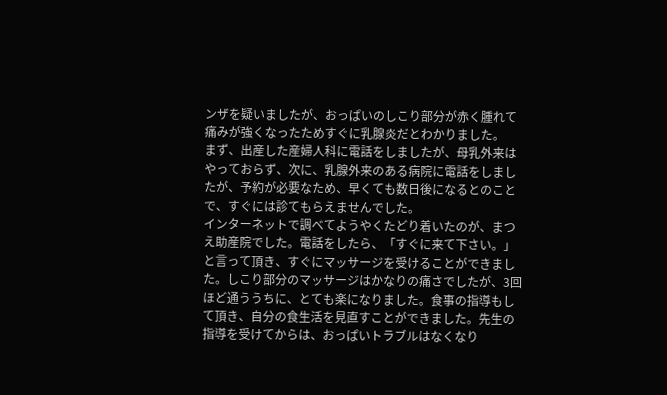ンザを疑いましたが、おっぱいのしこり部分が赤く腫れて痛みが強くなったためすぐに乳腺炎だとわかりました。
まず、出産した産婦人科に電話をしましたが、母乳外来はやっておらず、次に、乳腺外来のある病院に電話をしましたが、予約が必要なため、早くても数日後になるとのことで、すぐには診てもらえませんでした。
インターネットで調べてようやくたどり着いたのが、まつえ助産院でした。電話をしたら、「すぐに来て下さい。」と言って頂き、すぐにマッサージを受けることができました。しこり部分のマッサージはかなりの痛さでしたが、3回ほど通ううちに、とても楽になりました。食事の指導もして頂き、自分の食生活を見直すことができました。先生の指導を受けてからは、おっぱいトラブルはなくなり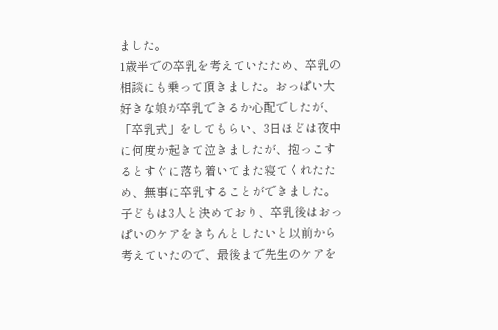ました。
1歳半での卒乳を考えていたため、卒乳の相談にも乗って頂きました。おっぱい大好きな娘が卒乳できるか心配でしたが、「卒乳式」をしてもらい、3日ほどは夜中に何度か起きて泣きましたが、抱っこするとすぐに落ち着いてまた寝てくれたため、無事に卒乳することができました。
子どもは3人と決めており、卒乳後はおっぱいのケアをきちんとしたいと以前から考えていたので、最後まで先生のケアを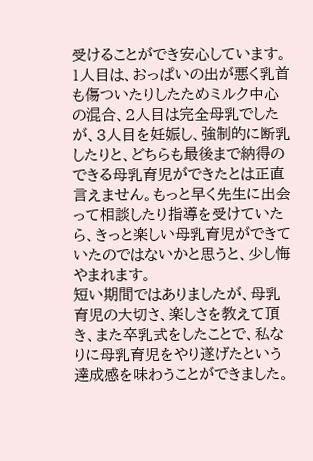受けることができ安心しています。
1人目は、おっぱいの出が悪く乳首も傷ついたりしたためミルク中心の混合、2人目は完全母乳でしたが、3人目を妊娠し、強制的に断乳したりと、どちらも最後まで納得のできる母乳育児ができたとは正直言えません。もっと早く先生に出会って相談したり指導を受けていたら、きっと楽しい母乳育児ができていたのではないかと思うと、少し悔やまれます。
短い期間ではありましたが、母乳育児の大切さ、楽しさを教えて頂き、また卒乳式をしたことで、私なりに母乳育児をやり遂げたという達成感を味わうことができました。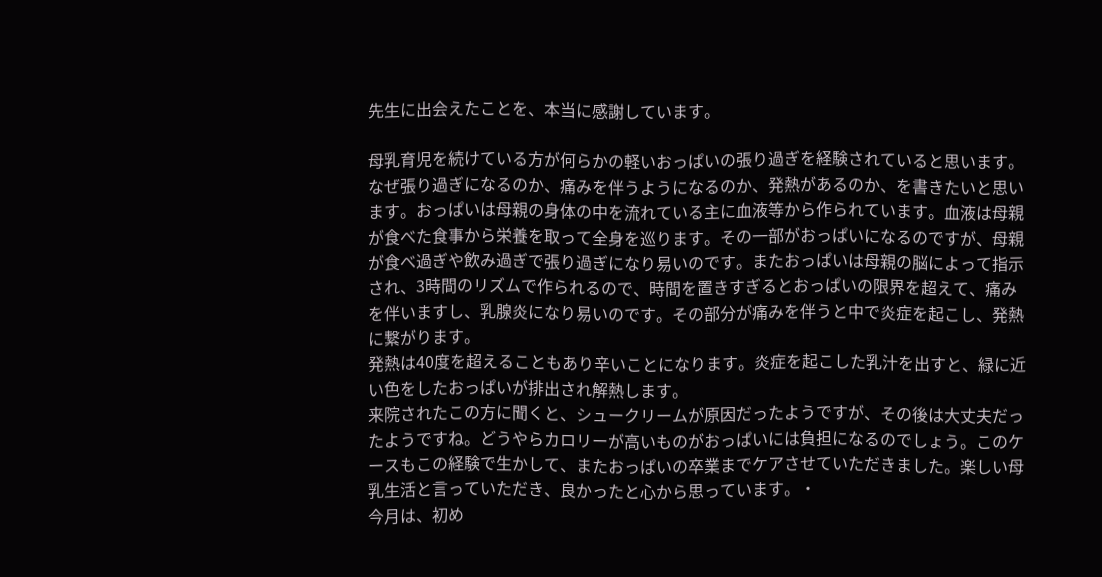先生に出会えたことを、本当に感謝しています。

母乳育児を続けている方が何らかの軽いおっぱいの張り過ぎを経験されていると思います。
なぜ張り過ぎになるのか、痛みを伴うようになるのか、発熱があるのか、を書きたいと思います。おっぱいは母親の身体の中を流れている主に血液等から作られています。血液は母親が食べた食事から栄養を取って全身を巡ります。その一部がおっぱいになるのですが、母親が食べ過ぎや飲み過ぎで張り過ぎになり易いのです。またおっぱいは母親の脳によって指示され、3時間のリズムで作られるので、時間を置きすぎるとおっぱいの限界を超えて、痛みを伴いますし、乳腺炎になり易いのです。その部分が痛みを伴うと中で炎症を起こし、発熱に繋がります。
発熱は40度を超えることもあり辛いことになります。炎症を起こした乳汁を出すと、緑に近い色をしたおっぱいが排出され解熱します。
来院されたこの方に聞くと、シュークリームが原因だったようですが、その後は大丈夫だったようですね。どうやらカロリーが高いものがおっぱいには負担になるのでしょう。このケースもこの経験で生かして、またおっぱいの卒業までケアさせていただきました。楽しい母乳生活と言っていただき、良かったと心から思っています。・
今月は、初め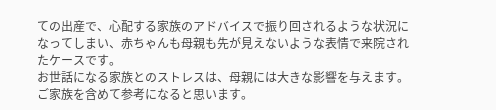ての出産で、心配する家族のアドバイスで振り回されるような状況になってしまい、赤ちゃんも母親も先が見えないような表情で来院されたケースです。
お世話になる家族とのストレスは、母親には大きな影響を与えます。ご家族を含めて参考になると思います。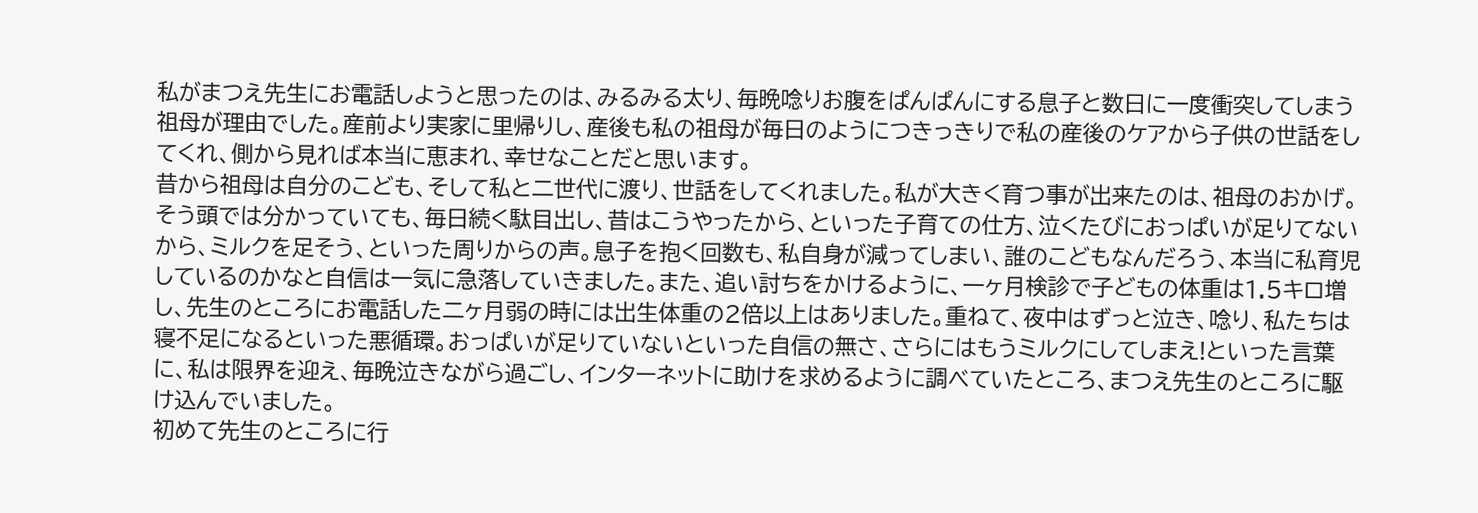私がまつえ先生にお電話しようと思ったのは、みるみる太り、毎晩唸りお腹をぱんぱんにする息子と数日に一度衝突してしまう祖母が理由でした。産前より実家に里帰りし、産後も私の祖母が毎日のようにつきっきりで私の産後のケアから子供の世話をしてくれ、側から見れば本当に恵まれ、幸せなことだと思います。
昔から祖母は自分のこども、そして私と二世代に渡り、世話をしてくれました。私が大きく育つ事が出来たのは、祖母のおかげ。そう頭では分かっていても、毎日続く駄目出し、昔はこうやったから、といった子育ての仕方、泣くたびにおっぱいが足りてないから、ミルクを足そう、といった周りからの声。息子を抱く回数も、私自身が減ってしまい、誰のこどもなんだろう、本当に私育児しているのかなと自信は一気に急落していきました。また、追い討ちをかけるように、一ヶ月検診で子どもの体重は1.5キロ増し、先生のところにお電話した二ヶ月弱の時には出生体重の2倍以上はありました。重ねて、夜中はずっと泣き、唸り、私たちは寝不足になるといった悪循環。おっぱいが足りていないといった自信の無さ、さらにはもうミルクにしてしまえ!といった言葉に、私は限界を迎え、毎晩泣きながら過ごし、インターネットに助けを求めるように調べていたところ、まつえ先生のところに駆け込んでいました。
初めて先生のところに行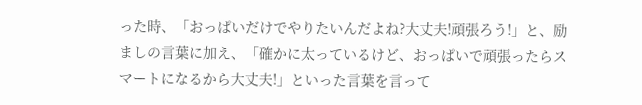った時、「おっぱいだけでやりたいんだよね?大丈夫!頑張ろう!」と、励ましの言葉に加え、「確かに太っているけど、おっぱいで頑張ったらスマートになるから大丈夫!」といった言葉を言って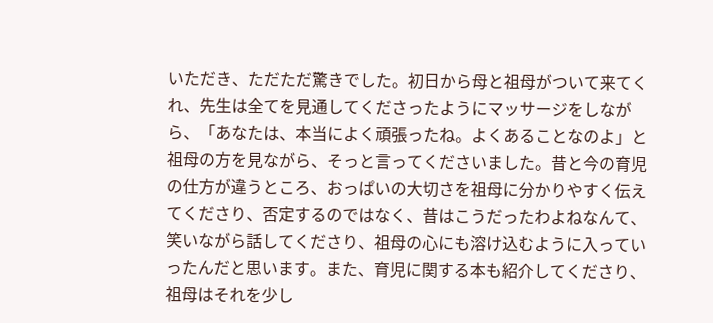いただき、ただただ驚きでした。初日から母と祖母がついて来てくれ、先生は全てを見通してくださったようにマッサージをしながら、「あなたは、本当によく頑張ったね。よくあることなのよ」と祖母の方を見ながら、そっと言ってくださいました。昔と今の育児の仕方が違うところ、おっぱいの大切さを祖母に分かりやすく伝えてくださり、否定するのではなく、昔はこうだったわよねなんて、笑いながら話してくださり、祖母の心にも溶け込むように入っていったんだと思います。また、育児に関する本も紹介してくださり、祖母はそれを少し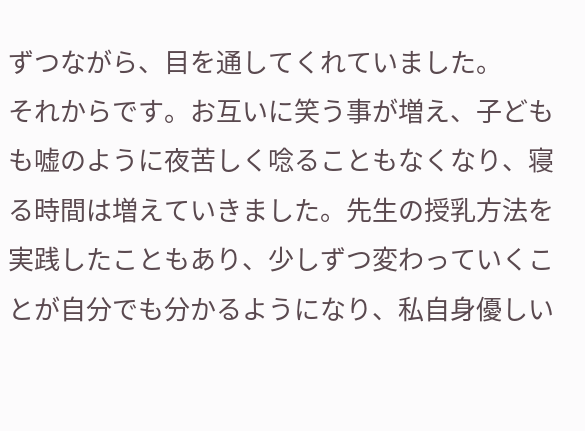ずつながら、目を通してくれていました。
それからです。お互いに笑う事が増え、子どもも嘘のように夜苦しく唸ることもなくなり、寝る時間は増えていきました。先生の授乳方法を実践したこともあり、少しずつ変わっていくことが自分でも分かるようになり、私自身優しい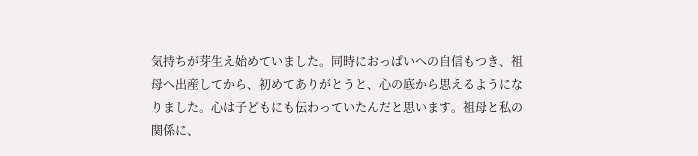気持ちが芽生え始めていました。同時におっぱいへの自信もつき、祖母へ出産してから、初めてありがとうと、心の底から思えるようになりました。心は子どもにも伝わっていたんだと思います。祖母と私の関係に、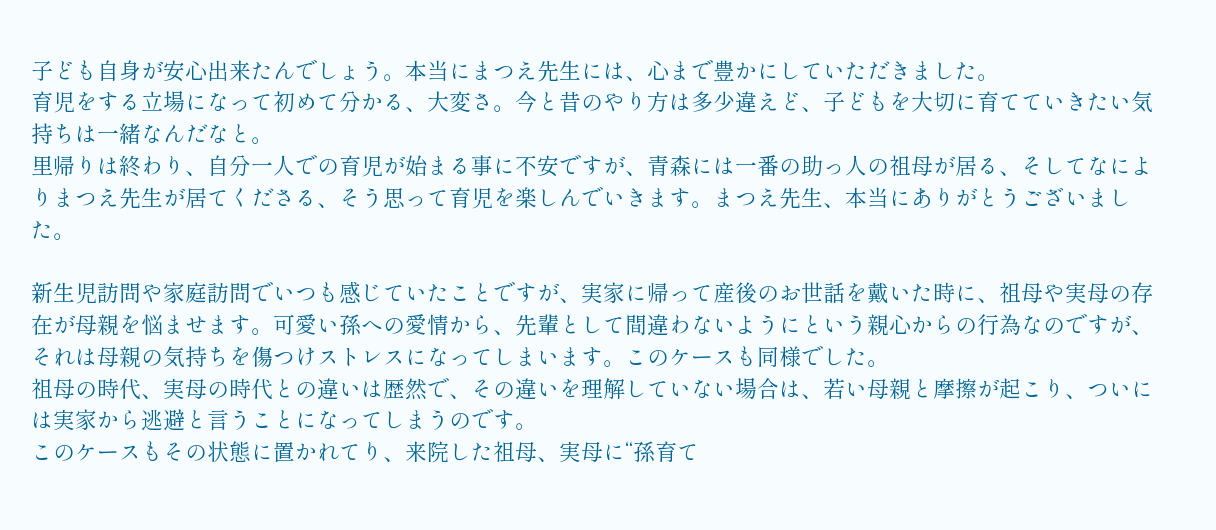子ども自身が安心出来たんでしょう。本当にまつえ先生には、心まで豊かにしていただきました。
育児をする立場になって初めて分かる、大変さ。今と昔のやり方は多少違えど、子どもを大切に育てていきたい気持ちは一緒なんだなと。
里帰りは終わり、自分一人での育児が始まる事に不安ですが、青森には一番の助っ人の祖母が居る、そしてなによりまつえ先生が居てくださる、そう思って育児を楽しんでいきます。まつえ先生、本当にありがとうございました。

新生児訪問や家庭訪問でいつも感じていたことですが、実家に帰って産後のお世話を戴いた時に、祖母や実母の存在が母親を悩ませます。可愛い孫への愛情から、先輩として間違わないようにという親心からの行為なのですが、それは母親の気持ちを傷つけストレスになってしまいます。このケースも同様でした。
祖母の時代、実母の時代との違いは歴然で、その違いを理解していない場合は、若い母親と摩擦が起こり、ついには実家から逃避と言うことになってしまうのです。
このケースもその状態に置かれてり、来院した祖母、実母に“孫育て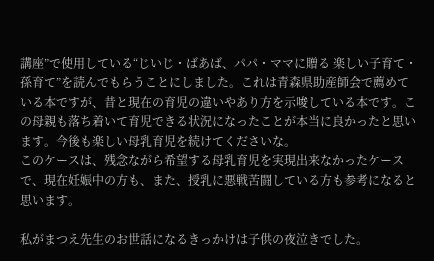講座”で使用している“じいじ・ばあば、パパ・ママに贈る 楽しい子育て・孫育て”を読んでもらうことにしました。これは青森県助産師会で薦めている本ですが、昔と現在の育児の違いやあり方を示唆している本です。この母親も落ち着いて育児できる状況になったことが本当に良かったと思います。今後も楽しい母乳育児を続けてくださいな。
このケースは、残念ながら希望する母乳育児を実現出来なかったケースで、現在妊娠中の方も、また、授乳に悪戦苦闘している方も参考になると思います。

私がまつえ先生のお世話になるきっかけは子供の夜泣きでした。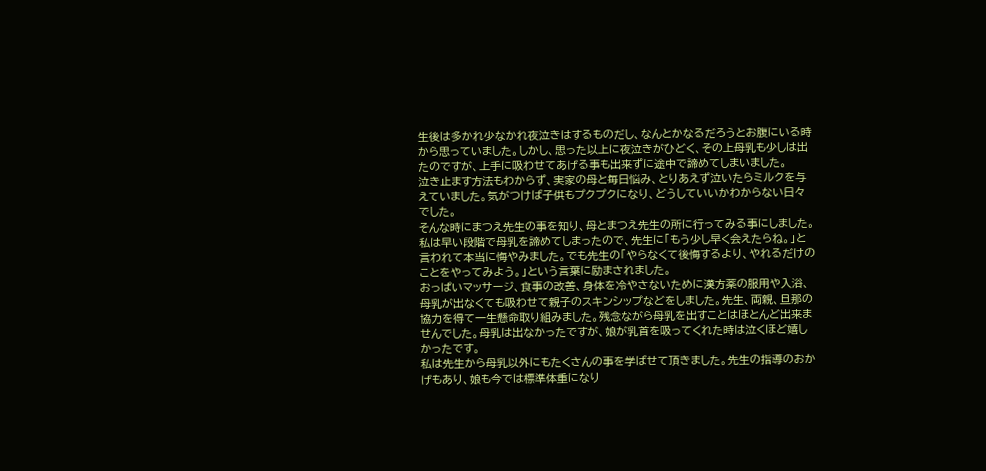生後は多かれ少なかれ夜泣きはするものだし、なんとかなるだろうとお腹にいる時から思っていました。しかし、思った以上に夜泣きがひどく、その上母乳も少しは出たのですが、上手に吸わせてあげる事も出来ずに途中で諦めてしまいました。
泣き止ます方法もわからず、実家の母と毎日悩み、とりあえず泣いたらミルクを与えていました。気がつけば子供もプクプクになり、どうしていいかわからない日々でした。
そんな時にまつえ先生の事を知り、母とまつえ先生の所に行ってみる事にしました。私は早い段階で母乳を諦めてしまったので、先生に「もう少し早く会えたらね。」と言われて本当に悔やみました。でも先生の「やらなくて後悔するより、やれるだけのことをやってみよう。」という言葉に励まされました。
おっぱいマッサージ、食事の改善、身体を冷やさないために漢方薬の服用や入浴、母乳が出なくても吸わせて親子のスキンシップなどをしました。先生、両親、旦那の協力を得て一生懸命取り組みました。残念ながら母乳を出すことはほとんど出来ませんでした。母乳は出なかったですが、娘が乳首を吸ってくれた時は泣くほど嬉しかったです。
私は先生から母乳以外にもたくさんの事を学ばせて頂きました。先生の指導のおかげもあり、娘も今では標準体重になり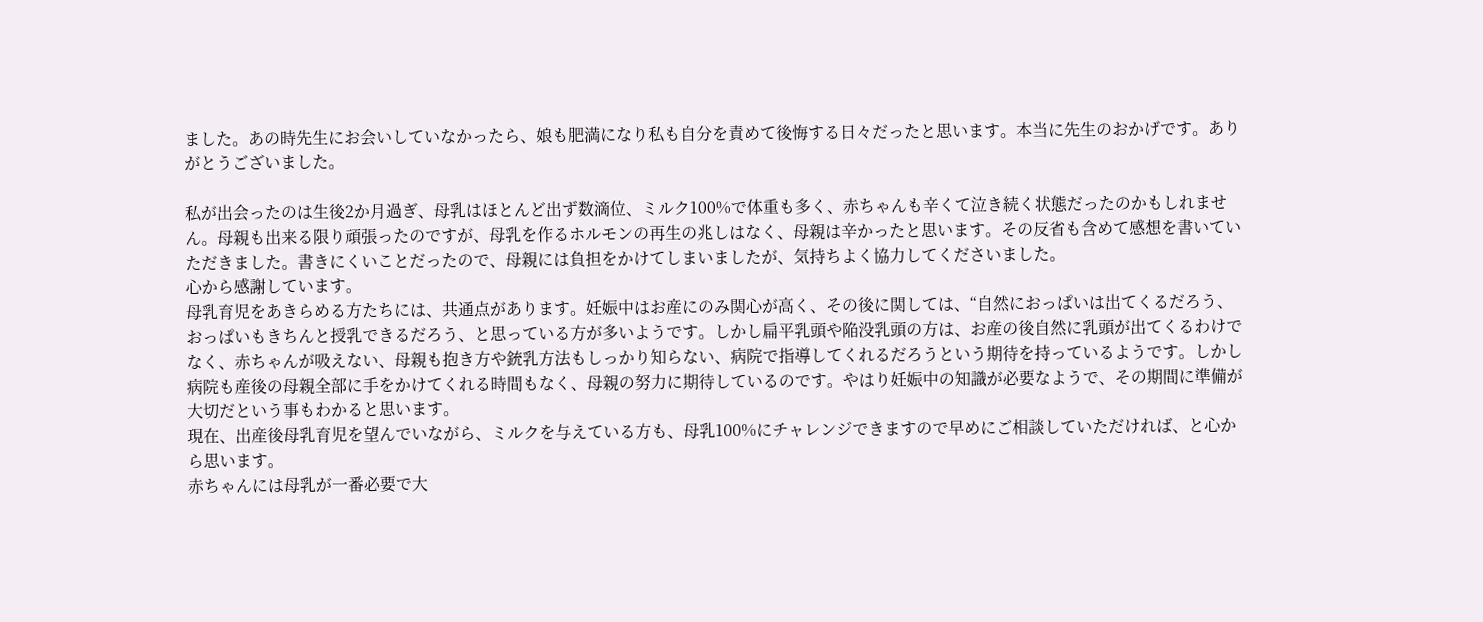ました。あの時先生にお会いしていなかったら、娘も肥満になり私も自分を責めて後悔する日々だったと思います。本当に先生のおかげです。ありがとうございました。

私が出会ったのは生後2か月過ぎ、母乳はほとんど出ず数滴位、ミルク100%で体重も多く、赤ちゃんも辛くて泣き続く状態だったのかもしれません。母親も出来る限り頑張ったのですが、母乳を作るホルモンの再生の兆しはなく、母親は辛かったと思います。その反省も含めて感想を書いていただきました。書きにくいことだったので、母親には負担をかけてしまいましたが、気持ちよく協力してくださいました。
心から感謝しています。
母乳育児をあきらめる方たちには、共通点があります。妊娠中はお産にのみ関心が高く、その後に関しては、“自然におっぱいは出てくるだろう、おっぱいもきちんと授乳できるだろう、と思っている方が多いようです。しかし扁平乳頭や陥没乳頭の方は、お産の後自然に乳頭が出てくるわけでなく、赤ちゃんが吸えない、母親も抱き方や銃乳方法もしっかり知らない、病院で指導してくれるだろうという期待を持っているようです。しかし病院も産後の母親全部に手をかけてくれる時間もなく、母親の努力に期待しているのです。やはり妊娠中の知識が必要なようで、その期間に準備が大切だという事もわかると思います。
現在、出産後母乳育児を望んでいながら、ミルクを与えている方も、母乳100%にチャレンジできますので早めにご相談していただければ、と心から思います。
赤ちゃんには母乳が一番必要で大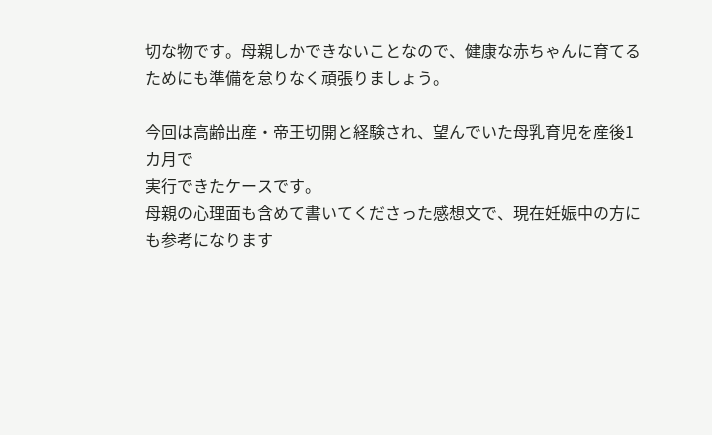切な物です。母親しかできないことなので、健康な赤ちゃんに育てるためにも準備を怠りなく頑張りましょう。

今回は高齢出産・帝王切開と経験され、望んでいた母乳育児を産後1カ月で
実行できたケースです。
母親の心理面も含めて書いてくださった感想文で、現在妊娠中の方にも参考になります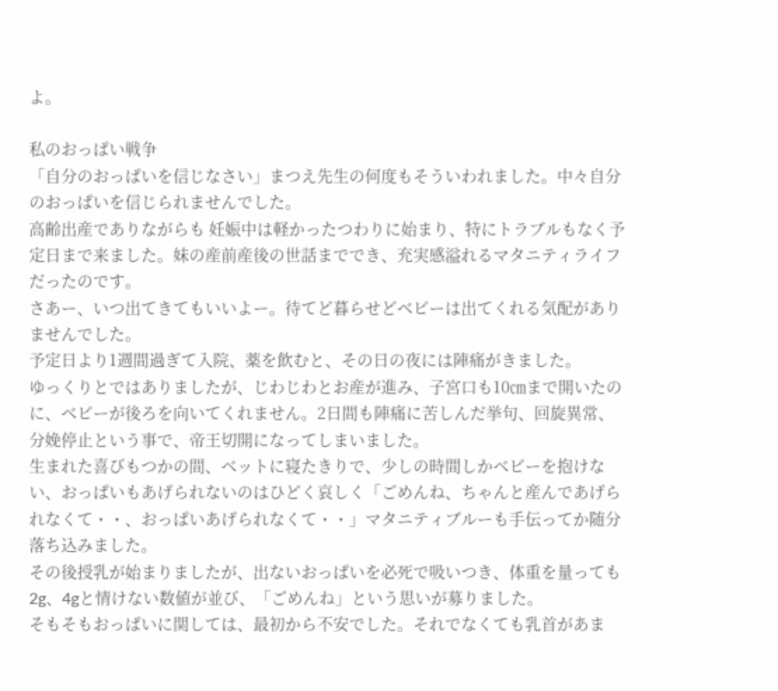よ。

私のおっぱい戦争
「自分のおっぱいを信じなさい」まつえ先生の何度もそういわれました。中々自分のおっぱいを信じられませんでした。
高齢出産でありながらも 妊娠中は軽かったつわりに始まり、特にトラブルもなく予定日まで来ました。妹の産前産後の世話まででき、充実感溢れるマタニティライフだったのです。
さあー、いつ出てきてもいいよー。待てど暮らせどベビーは出てくれる気配がありませんでした。
予定日より1週間過ぎて入院、薬を飲むと、その日の夜には陣痛がきました。
ゆっくりとではありましたが、じわじわとお産が進み、子宮口も10㎝まで開いたのに、ベビーが後ろを向いてくれません。2日間も陣痛に苦しんだ挙句、回旋異常、分娩停止という事で、帝王切開になってしまいました。
生まれた喜びもつかの間、ベットに寝たきりで、少しの時間しかベビーを抱けない、おっぱいもあげられないのはひどく哀しく「ごめんね、ちゃんと産んであげられなくて・・、おっぱいあげられなくて・・」マタニティブルーも手伝ってか随分落ち込みました。
その後授乳が始まりましたが、出ないおっぱいを必死で吸いつき、体重を量っても2g、4gと情けない数値が並び、「ごめんね」という思いが募りました。
そもそもおっぱいに関しては、最初から不安でした。それでなくても乳首があま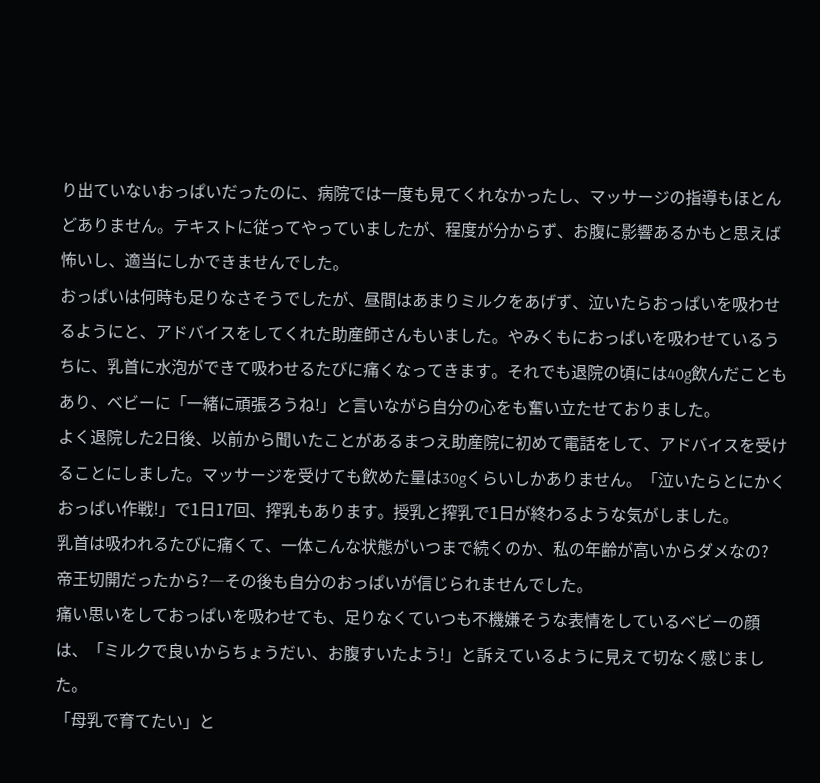り出ていないおっぱいだったのに、病院では一度も見てくれなかったし、マッサージの指導もほとんどありません。テキストに従ってやっていましたが、程度が分からず、お腹に影響あるかもと思えば怖いし、適当にしかできませんでした。
おっぱいは何時も足りなさそうでしたが、昼間はあまりミルクをあげず、泣いたらおっぱいを吸わせるようにと、アドバイスをしてくれた助産師さんもいました。やみくもにおっぱいを吸わせているうちに、乳首に水泡ができて吸わせるたびに痛くなってきます。それでも退院の頃には40g飲んだこともあり、ベビーに「一緒に頑張ろうね!」と言いながら自分の心をも奮い立たせておりました。
よく退院した2日後、以前から聞いたことがあるまつえ助産院に初めて電話をして、アドバイスを受けることにしました。マッサージを受けても飲めた量は30gくらいしかありません。「泣いたらとにかくおっぱい作戦!」で1日17回、搾乳もあります。授乳と搾乳で1日が終わるような気がしました。
乳首は吸われるたびに痛くて、一体こんな状態がいつまで続くのか、私の年齢が高いからダメなの? 帝王切開だったから?―その後も自分のおっぱいが信じられませんでした。
痛い思いをしておっぱいを吸わせても、足りなくていつも不機嫌そうな表情をしているベビーの顔は、「ミルクで良いからちょうだい、お腹すいたよう!」と訴えているように見えて切なく感じました。
「母乳で育てたい」と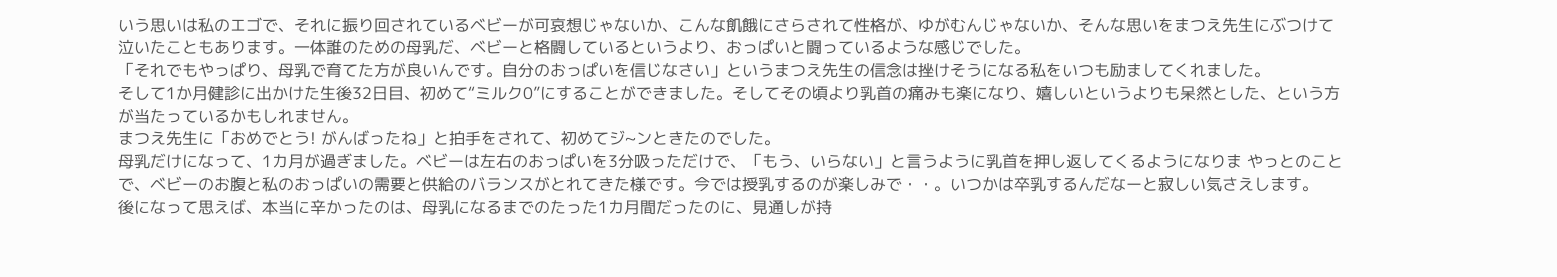いう思いは私のエゴで、それに振り回されているベビーが可哀想じゃないか、こんな飢餓にさらされて性格が、ゆがむんじゃないか、そんな思いをまつえ先生にぶつけて泣いたこともあります。一体誰のための母乳だ、ベビーと格闘しているというより、おっぱいと闘っているような感じでした。
「それでもやっぱり、母乳で育てた方が良いんです。自分のおっぱいを信じなさい」というまつえ先生の信念は挫けそうになる私をいつも励ましてくれました。
そして1か月健診に出かけた生後32日目、初めて“ミルク0”にすることができました。そしてその頃より乳首の痛みも楽になり、嬉しいというよりも呆然とした、という方が当たっているかもしれません。
まつえ先生に「おめでとう! がんばったね」と拍手をされて、初めてジ~ンときたのでした。
母乳だけになって、1カ月が過ぎました。ベビーは左右のおっぱいを3分吸っただけで、「もう、いらない」と言うように乳首を押し返してくるようになりま やっとのことで、ベビーのお腹と私のおっぱいの需要と供給のバランスがとれてきた様です。今では授乳するのが楽しみで・・。いつかは卒乳するんだなーと寂しい気さえします。
後になって思えば、本当に辛かったのは、母乳になるまでのたった1カ月間だったのに、見通しが持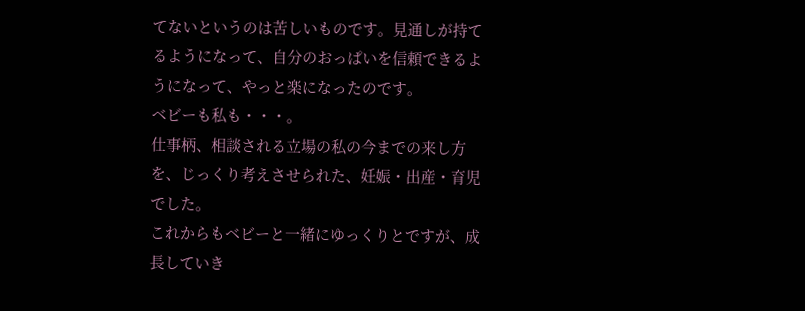てないというのは苦しいものです。見通しが持てるようになって、自分のおっぱいを信頼できるようになって、やっと楽になったのです。
ベビーも私も・・・。
仕事柄、相談される立場の私の今までの来し方を、じっくり考えさせられた、妊娠・出産・育児でした。
これからもベビーと一緒にゆっくりとですが、成長していき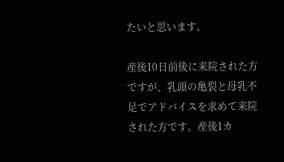たいと思います。

産後10日前後に来院された方ですが、乳頭の亀裂と母乳不足でアドバイスを求めて来院された方です。産後1カ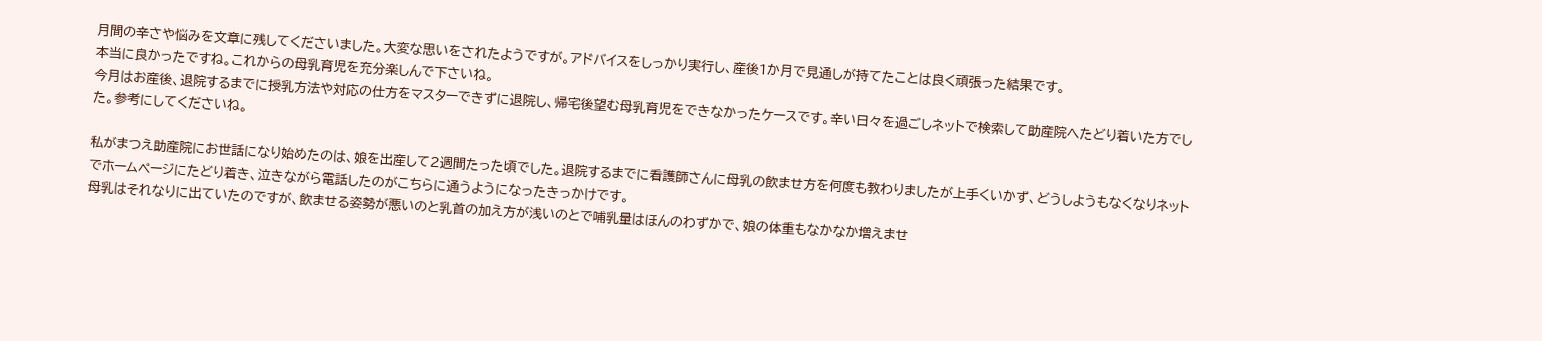月間の辛さや悩みを文章に残してくださいました。大変な思いをされたようですが。アドバイスをしっかり実行し、産後1か月で見通しが持てたことは良く頑張った結果です。
本当に良かったですね。これからの母乳育児を充分楽しんで下さいね。
今月はお産後、退院するまでに授乳方法や対応の仕方をマスターできずに退院し、帰宅後望む母乳育児をできなかったケースです。辛い日々を過ごしネットで検索して助産院へたどり着いた方でした。参考にしてくださいね。

私がまつえ助産院にお世話になり始めたのは、娘を出産して2週間たった頃でした。退院するまでに看護師さんに母乳の飲ませ方を何度も教わりましたが上手くいかず、どうしようもなくなりネットでホームページにたどり着き、泣きながら電話したのがこちらに通うようになったきっかけです。
母乳はそれなりに出ていたのですが、飲ませる姿勢が悪いのと乳首の加え方が浅いのとで哺乳量はほんのわずかで、娘の体重もなかなか増えませ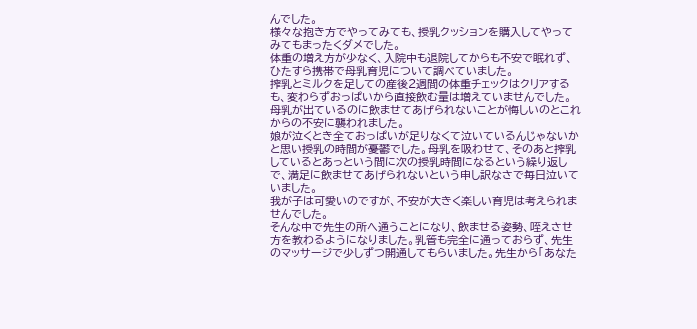んでした。
様々な抱き方でやってみても、授乳クッションを購入してやってみてもまったくダメでした。
体重の増え方が少なく、入院中も退院してからも不安で眠れず、ひたすら携帯で母乳育児について調べていました。
搾乳とミルクを足しての産後2週間の体重チェックはクリアするも、変わらずおっぱいから直接飲む量は増えていませんでした。
母乳が出ているのに飲ませてあげられないことが悔しいのとこれからの不安に襲われました。
娘が泣くとき全ておっぱいが足りなくて泣いているんじゃないかと思い授乳の時間が憂鬱でした。母乳を吸わせて、そのあと搾乳しているとあっという間に次の授乳時間になるという繰り返しで、満足に飲ませてあげられないという申し訳なさで毎日泣いていました。
我が子は可愛いのですが、不安が大きく楽しい育児は考えられませんでした。
そんな中で先生の所へ通うことになり、飲ませる姿勢、咥えさせ方を教わるようになりました。乳管も完全に通っておらず、先生のマッサージで少しずつ開通してもらいました。先生から「あなた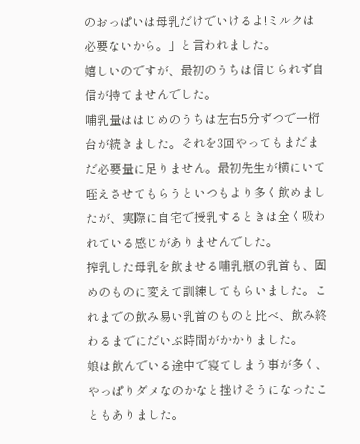のおっぱいは母乳だけでいけるよ!ミルクは必要ないから。」と言われました。
嬉しいのですが、最初のうちは信じられず自信が持てませんでした。
哺乳量ははじめのうちは左右5分ずつで一桁台が続きました。それを3回やってもまだまだ必要量に足りません。最初先生が横にいて咥えさせてもらうといつもより多く飲めましたが、実際に自宅で授乳するときは全く吸われている感じがありませんでした。
搾乳した母乳を飲ませる哺乳瓶の乳首も、固めのものに変えて訓練してもらいました。これまでの飲み易い乳首のものと比べ、飲み終わるまでにだいぶ時間がかかりました。
娘は飲んでいる途中で寝てしまう事が多く、やっぱりダメなのかなと挫けそうになったこともありました。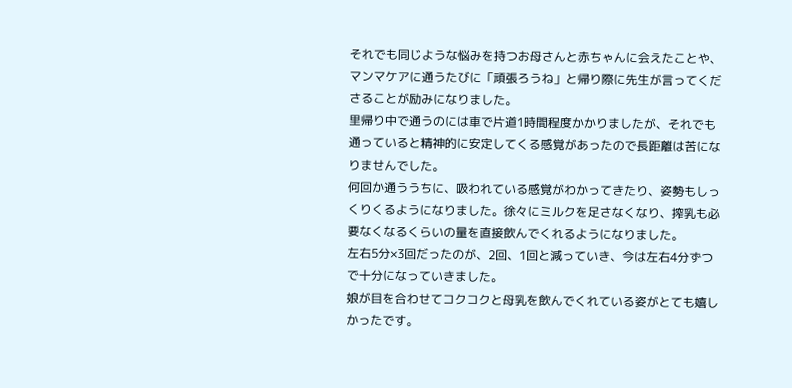それでも同じような悩みを持つお母さんと赤ちゃんに会えたことや、マンマケアに通うたびに「頑張ろうね」と帰り際に先生が言ってくださることが励みになりました。
里帰り中で通うのには車で片道1時間程度かかりましたが、それでも通っていると精神的に安定してくる感覚があったので長距離は苦になりませんでした。
何回か通ううちに、吸われている感覚がわかってきたり、姿勢もしっくりくるようになりました。徐々にミルクを足さなくなり、搾乳も必要なくなるくらいの量を直接飲んでくれるようになりました。
左右5分×3回だったのが、2回、1回と減っていき、今は左右4分ずつで十分になっていきました。
娘が目を合わせてコクコクと母乳を飲んでくれている姿がとても嬉しかったです。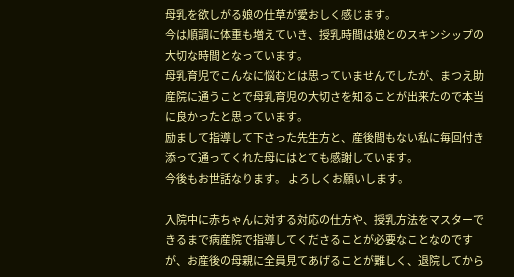母乳を欲しがる娘の仕草が愛おしく感じます。
今は順調に体重も増えていき、授乳時間は娘とのスキンシップの大切な時間となっています。
母乳育児でこんなに悩むとは思っていませんでしたが、まつえ助産院に通うことで母乳育児の大切さを知ることが出来たので本当に良かったと思っています。
励まして指導して下さった先生方と、産後間もない私に毎回付き添って通ってくれた母にはとても感謝しています。
今後もお世話なります。 よろしくお願いします。

入院中に赤ちゃんに対する対応の仕方や、授乳方法をマスターできるまで病産院で指導してくださることが必要なことなのですが、お産後の母親に全員見てあげることが難しく、退院してから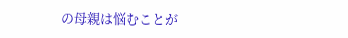の母親は悩むことが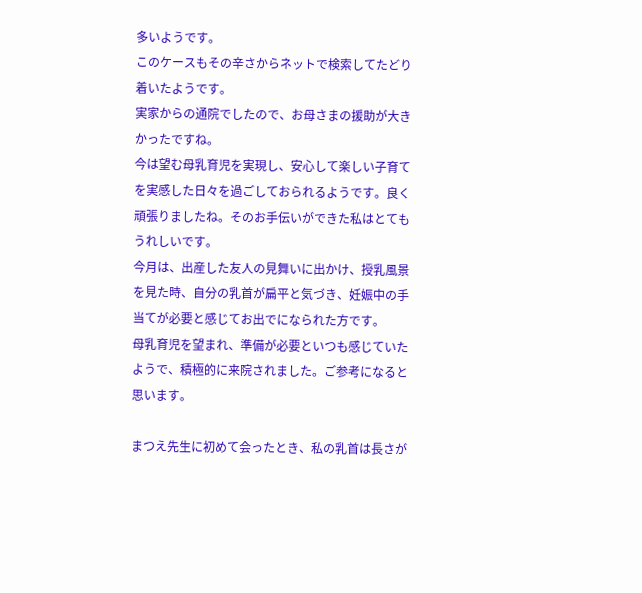多いようです。
このケースもその辛さからネットで検索してたどり着いたようです。
実家からの通院でしたので、お母さまの援助が大きかったですね。
今は望む母乳育児を実現し、安心して楽しい子育てを実感した日々を過ごしておられるようです。良く頑張りましたね。そのお手伝いができた私はとてもうれしいです。
今月は、出産した友人の見舞いに出かけ、授乳風景を見た時、自分の乳首が扁平と気づき、妊娠中の手当てが必要と感じてお出でになられた方です。
母乳育児を望まれ、準備が必要といつも感じていたようで、積極的に来院されました。ご参考になると思います。

まつえ先生に初めて会ったとき、私の乳首は長さが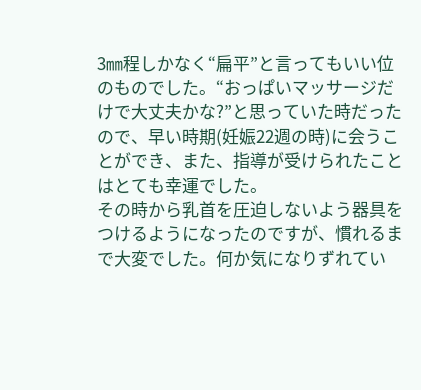3㎜程しかなく“扁平”と言ってもいい位のものでした。“おっぱいマッサージだけで大丈夫かな?”と思っていた時だったので、早い時期(妊娠22週の時)に会うことができ、また、指導が受けられたことはとても幸運でした。
その時から乳首を圧迫しないよう器具をつけるようになったのですが、慣れるまで大変でした。何か気になりずれてい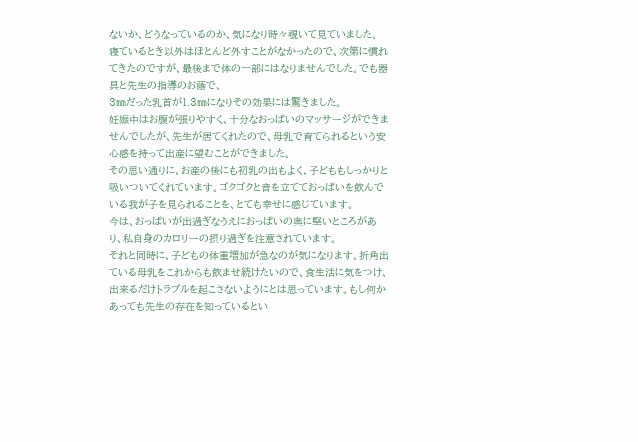ないか、どうなっているのか、気になり時々覗いて見ていました。
寝ているとき以外はほとんど外すことがなかったので、次第に慣れてきたのですが、最後まで体の一部にはなりませんでした。でも器具と先生の指導のお蔭で、
3㎜だった乳首が1.3㎜になりその効果には驚きました。
妊娠中はお腹が張りやすく、十分なおっぱいのマッサージができませんでしたが、先生が居てくれたので、母乳で育てられるという安心感を持って出産に望むことができました。
その思い通りに、お産の後にも初乳の出もよく、子どももしっかりと吸いついてくれています。ゴクゴクと音を立てておっぱいを飲んでいる我が子を見られることを、とても幸せに感じています。
今は、おっぱいが出過ぎなうえにおっぱいの奥に堅いところがあり、私自身のカロリーの摂り過ぎを注意されています。
それと同時に、子どもの体重増加が急なのが気になります。折角出ている母乳をこれからも飲ませ続けたいので、食生活に気をつけ、出来るだけトラブルを起こさないようにとは思っています。もし何かあっても先生の存在を知っているとい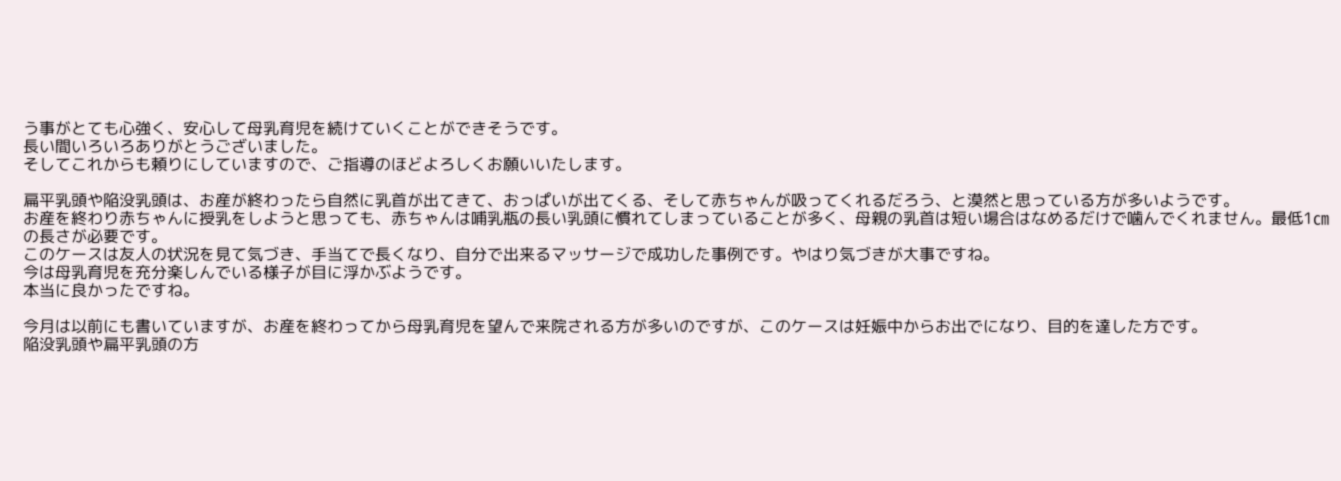う事がとても心強く、安心して母乳育児を続けていくことができそうです。
長い間いろいろありがとうございました。
そしてこれからも頼りにしていますので、ご指導のほどよろしくお願いいたします。

扁平乳頭や陥没乳頭は、お産が終わったら自然に乳首が出てきて、おっぱいが出てくる、そして赤ちゃんが吸ってくれるだろう、と漠然と思っている方が多いようです。
お産を終わり赤ちゃんに授乳をしようと思っても、赤ちゃんは哺乳瓶の長い乳頭に慣れてしまっていることが多く、母親の乳首は短い場合はなめるだけで噛んでくれません。最低1㎝の長さが必要です。
このケースは友人の状況を見て気づき、手当てで長くなり、自分で出来るマッサージで成功した事例です。やはり気づきが大事ですね。
今は母乳育児を充分楽しんでいる様子が目に浮かぶようです。
本当に良かったですね。

今月は以前にも書いていますが、お産を終わってから母乳育児を望んで来院される方が多いのですが、このケースは妊娠中からお出でになり、目的を達した方です。
陥没乳頭や扁平乳頭の方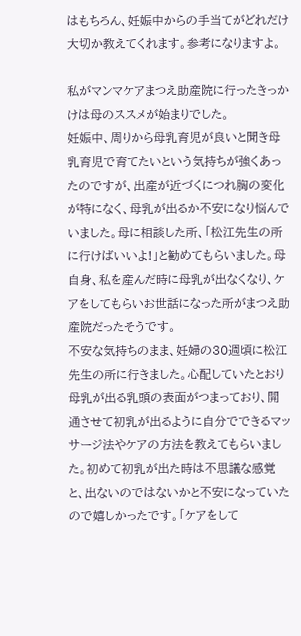はもちろん、妊娠中からの手当てがどれだけ大切か教えてくれます。参考になりますよ。

私がマンマケアまつえ助産院に行ったきっかけは母のススメが始まりでした。
妊娠中、周りから母乳育児が良いと聞き母乳育児で育てたいという気持ちが強くあったのですが、出産が近づくにつれ胸の変化が特になく、母乳が出るか不安になり悩んでいました。母に相談した所、「松江先生の所に行けばいいよ!」と勧めてもらいました。母自身、私を産んだ時に母乳が出なくなり、ケアをしてもらいお世話になった所がまつえ助産院だったそうです。
不安な気持ちのまま、妊婦の30週頃に松江先生の所に行きました。心配していたとおり母乳が出る乳頭の表面がつまっており、開通させて初乳が出るように自分でできるマッサージ法やケアの方法を教えてもらいました。初めて初乳が出た時は不思議な感覚と、出ないのではないかと不安になっていたので嬉しかったです。「ケアをして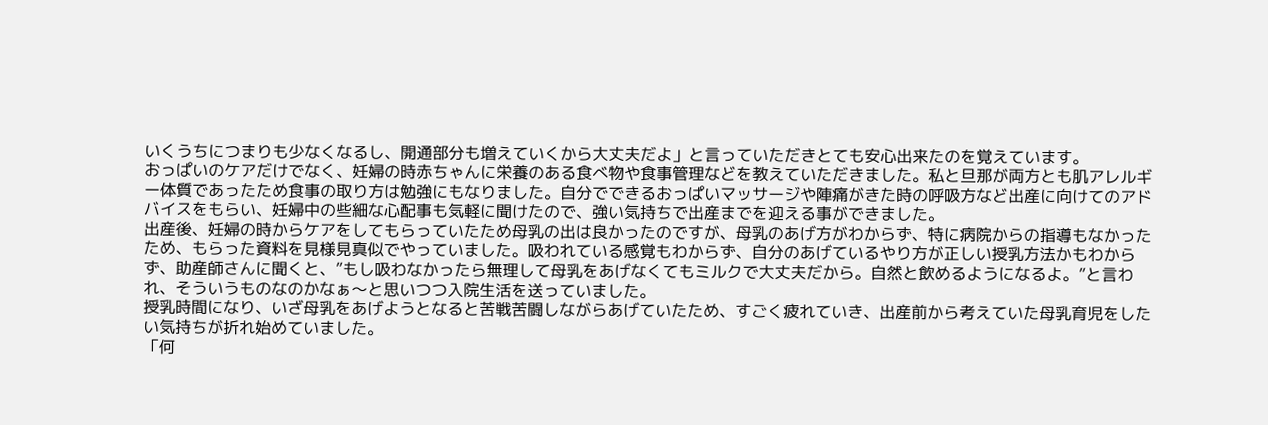いくうちにつまりも少なくなるし、開通部分も増えていくから大丈夫だよ」と言っていただきとても安心出来たのを覚えています。
おっぱいのケアだけでなく、妊婦の時赤ちゃんに栄養のある食べ物や食事管理などを教えていただきました。私と旦那が両方とも肌アレルギー体質であったため食事の取り方は勉強にもなりました。自分でできるおっぱいマッサージや陣痛がきた時の呼吸方など出産に向けてのアドバイスをもらい、妊婦中の些細な心配事も気軽に聞けたので、強い気持ちで出産までを迎える事ができました。
出産後、妊婦の時からケアをしてもらっていたため母乳の出は良かったのですが、母乳のあげ方がわからず、特に病院からの指導もなかったため、もらった資料を見様見真似でやっていました。吸われている感覚もわからず、自分のあげているやり方が正しい授乳方法かもわからず、助産師さんに聞くと、”もし吸わなかったら無理して母乳をあげなくてもミルクで大丈夫だから。自然と飲めるようになるよ。”と言われ、そういうものなのかなぁ〜と思いつつ入院生活を送っていました。
授乳時間になり、いざ母乳をあげようとなると苦戦苦闘しながらあげていたため、すごく疲れていき、出産前から考えていた母乳育児をしたい気持ちが折れ始めていました。
「何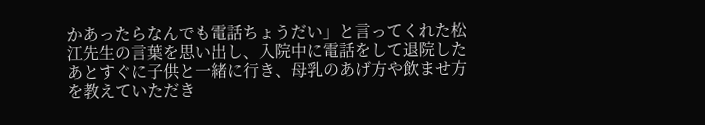かあったらなんでも電話ちょうだい」と言ってくれた松江先生の言葉を思い出し、入院中に電話をして退院したあとすぐに子供と一緒に行き、母乳のあげ方や飲ませ方を教えていただき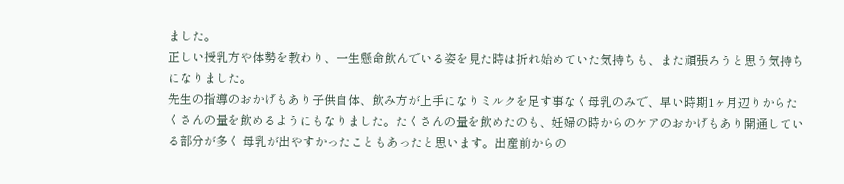ました。
正しい授乳方や体勢を教わり、一生懸命飲んでいる姿を見た時は折れ始めていた気持ちも、また頑張ろうと思う気持ちになりました。
先生の指導のおかげもあり子供自体、飲み方が上手になりミルクを足す事なく母乳のみで、早い時期1ヶ月辺りからたくさんの量を飲めるようにもなりました。たくさんの量を飲めたのも、妊婦の時からのケアのおかげもあり開通している部分が多く 母乳が出やすかったこともあったと思います。出産前からの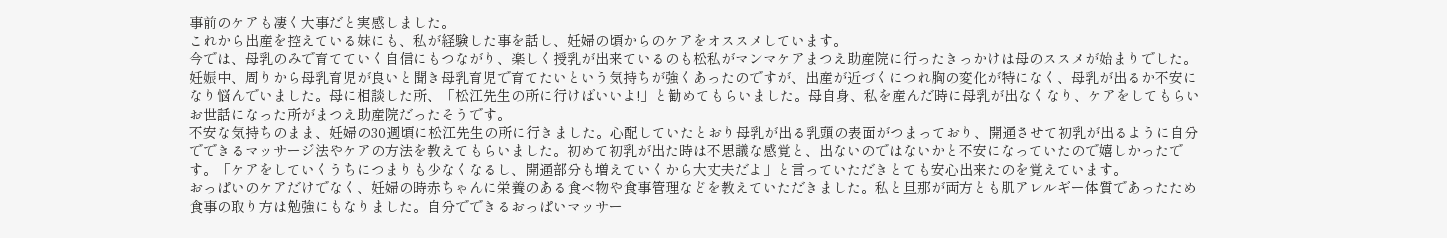事前のケアも凄く大事だと実感しました。
これから出産を控えている妹にも、私が経験した事を話し、妊婦の頃からのケアをオススメしています。
今では、母乳のみで育てていく自信にもつながり、楽しく授乳が出来ているのも松私がマンマケアまつえ助産院に行ったきっかけは母のススメが始まりでした。
妊娠中、周りから母乳育児が良いと聞き母乳育児で育てたいという気持ちが強くあったのですが、出産が近づくにつれ胸の変化が特になく、母乳が出るか不安になり悩んでいました。母に相談した所、「松江先生の所に行けばいいよ!」と勧めてもらいました。母自身、私を産んだ時に母乳が出なくなり、ケアをしてもらいお世話になった所がまつえ助産院だったそうです。
不安な気持ちのまま、妊婦の30週頃に松江先生の所に行きました。心配していたとおり母乳が出る乳頭の表面がつまっており、開通させて初乳が出るように自分でできるマッサージ法やケアの方法を教えてもらいました。初めて初乳が出た時は不思議な感覚と、出ないのではないかと不安になっていたので嬉しかったです。「ケアをしていくうちにつまりも少なくなるし、開通部分も増えていくから大丈夫だよ」と言っていただきとても安心出来たのを覚えています。
おっぱいのケアだけでなく、妊婦の時赤ちゃんに栄養のある食べ物や食事管理などを教えていただきました。私と旦那が両方とも肌アレルギー体質であったため食事の取り方は勉強にもなりました。自分でできるおっぱいマッサー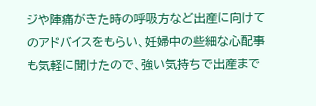ジや陣痛がきた時の呼吸方など出産に向けてのアドバイスをもらい、妊婦中の些細な心配事も気軽に聞けたので、強い気持ちで出産まで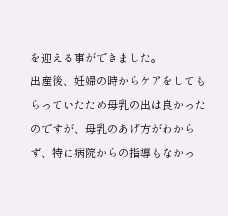を迎える事ができました。
出産後、妊婦の時からケアをしてもらっていたため母乳の出は良かったのですが、母乳のあげ方がわからず、特に病院からの指導もなかっ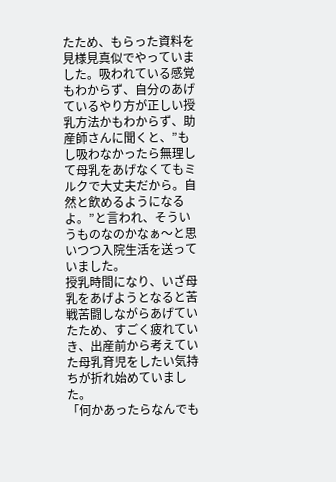たため、もらった資料を見様見真似でやっていました。吸われている感覚もわからず、自分のあげているやり方が正しい授乳方法かもわからず、助産師さんに聞くと、”もし吸わなかったら無理して母乳をあげなくてもミルクで大丈夫だから。自然と飲めるようになるよ。”と言われ、そういうものなのかなぁ〜と思いつつ入院生活を送っていました。
授乳時間になり、いざ母乳をあげようとなると苦戦苦闘しながらあげていたため、すごく疲れていき、出産前から考えていた母乳育児をしたい気持ちが折れ始めていました。
「何かあったらなんでも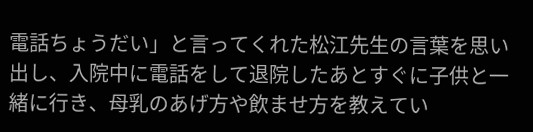電話ちょうだい」と言ってくれた松江先生の言葉を思い出し、入院中に電話をして退院したあとすぐに子供と一緒に行き、母乳のあげ方や飲ませ方を教えてい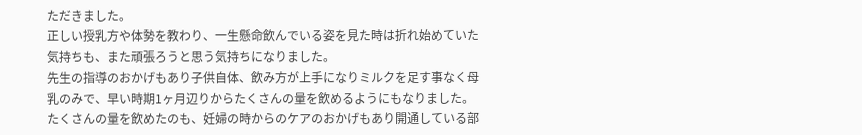ただきました。
正しい授乳方や体勢を教わり、一生懸命飲んでいる姿を見た時は折れ始めていた気持ちも、また頑張ろうと思う気持ちになりました。
先生の指導のおかげもあり子供自体、飲み方が上手になりミルクを足す事なく母乳のみで、早い時期1ヶ月辺りからたくさんの量を飲めるようにもなりました。たくさんの量を飲めたのも、妊婦の時からのケアのおかげもあり開通している部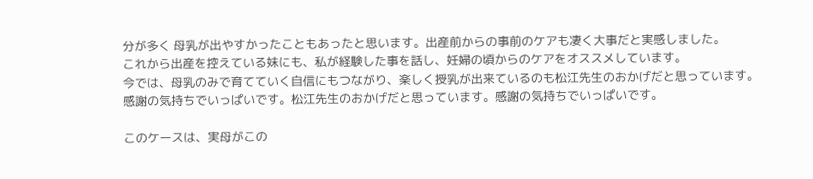分が多く 母乳が出やすかったこともあったと思います。出産前からの事前のケアも凄く大事だと実感しました。
これから出産を控えている妹にも、私が経験した事を話し、妊婦の頃からのケアをオススメしています。
今では、母乳のみで育てていく自信にもつながり、楽しく授乳が出来ているのも松江先生のおかげだと思っています。感謝の気持ちでいっぱいです。松江先生のおかげだと思っています。感謝の気持ちでいっぱいです。

このケースは、実母がこの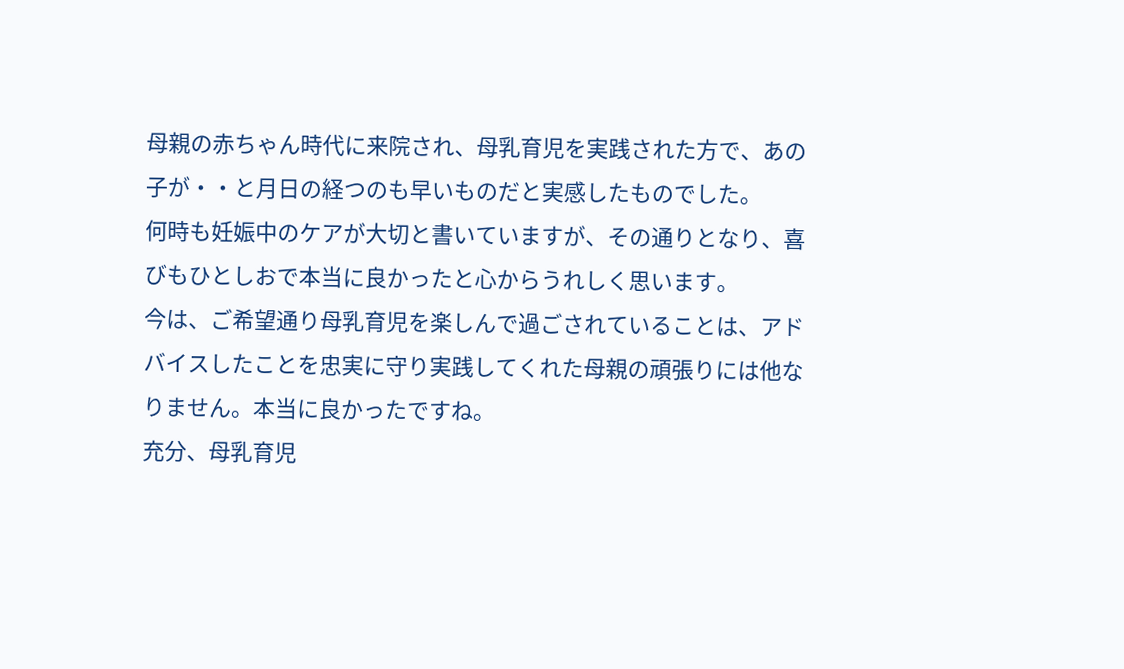母親の赤ちゃん時代に来院され、母乳育児を実践された方で、あの子が・・と月日の経つのも早いものだと実感したものでした。
何時も妊娠中のケアが大切と書いていますが、その通りとなり、喜びもひとしおで本当に良かったと心からうれしく思います。
今は、ご希望通り母乳育児を楽しんで過ごされていることは、アドバイスしたことを忠実に守り実践してくれた母親の頑張りには他なりません。本当に良かったですね。
充分、母乳育児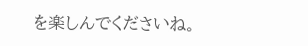を楽しんでくださいね。